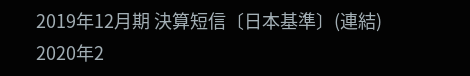2019年12月期 決算短信〔日本基準〕(連結)
2020年2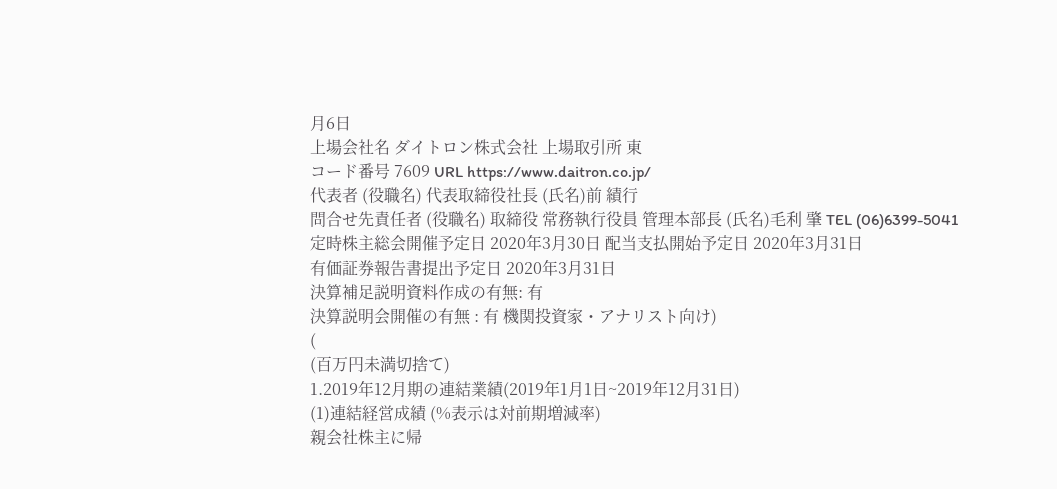月6日
上場会社名 ダイトロン株式会社 上場取引所 東
コード番号 7609 URL https://www.daitron.co.jp/
代表者 (役職名) 代表取締役社長 (氏名)前 績行
問合せ先責任者 (役職名) 取締役 常務執行役員 管理本部長 (氏名)毛利 肇 TEL (06)6399-5041
定時株主総会開催予定日 2020年3月30日 配当支払開始予定日 2020年3月31日
有価証券報告書提出予定日 2020年3月31日
決算補足説明資料作成の有無: 有
決算説明会開催の有無 : 有 機関投資家・アナリスト向け)
(
(百万円未満切捨て)
1.2019年12月期の連結業績(2019年1月1日~2019年12月31日)
(1)連結経営成績 (%表示は対前期増減率)
親会社株主に帰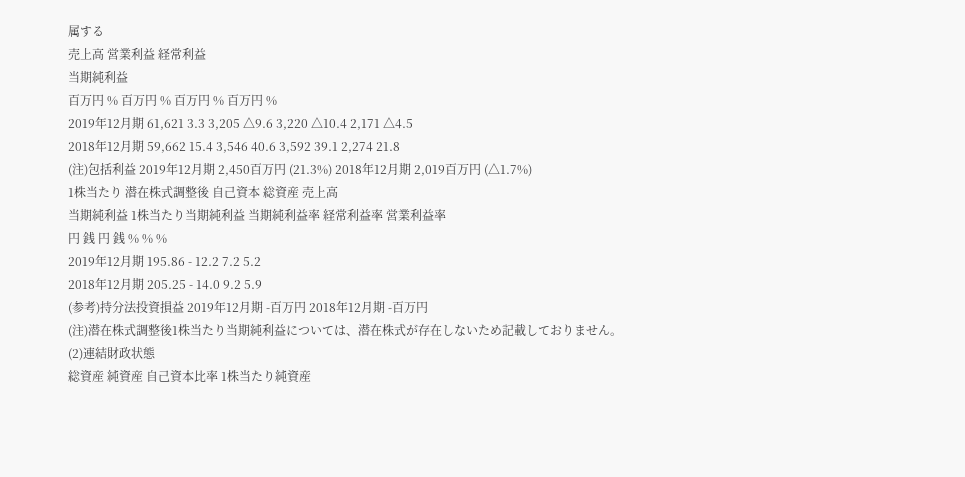属する
売上高 営業利益 経常利益
当期純利益
百万円 % 百万円 % 百万円 % 百万円 %
2019年12月期 61,621 3.3 3,205 △9.6 3,220 △10.4 2,171 △4.5
2018年12月期 59,662 15.4 3,546 40.6 3,592 39.1 2,274 21.8
(注)包括利益 2019年12月期 2,450百万円 (21.3%) 2018年12月期 2,019百万円 (△1.7%)
1株当たり 潜在株式調整後 自己資本 総資産 売上高
当期純利益 1株当たり当期純利益 当期純利益率 経常利益率 営業利益率
円 銭 円 銭 % % %
2019年12月期 195.86 - 12.2 7.2 5.2
2018年12月期 205.25 - 14.0 9.2 5.9
(参考)持分法投資損益 2019年12月期 -百万円 2018年12月期 -百万円
(注)潜在株式調整後1株当たり当期純利益については、潜在株式が存在しないため記載しておりません。
(2)連結財政状態
総資産 純資産 自己資本比率 1株当たり純資産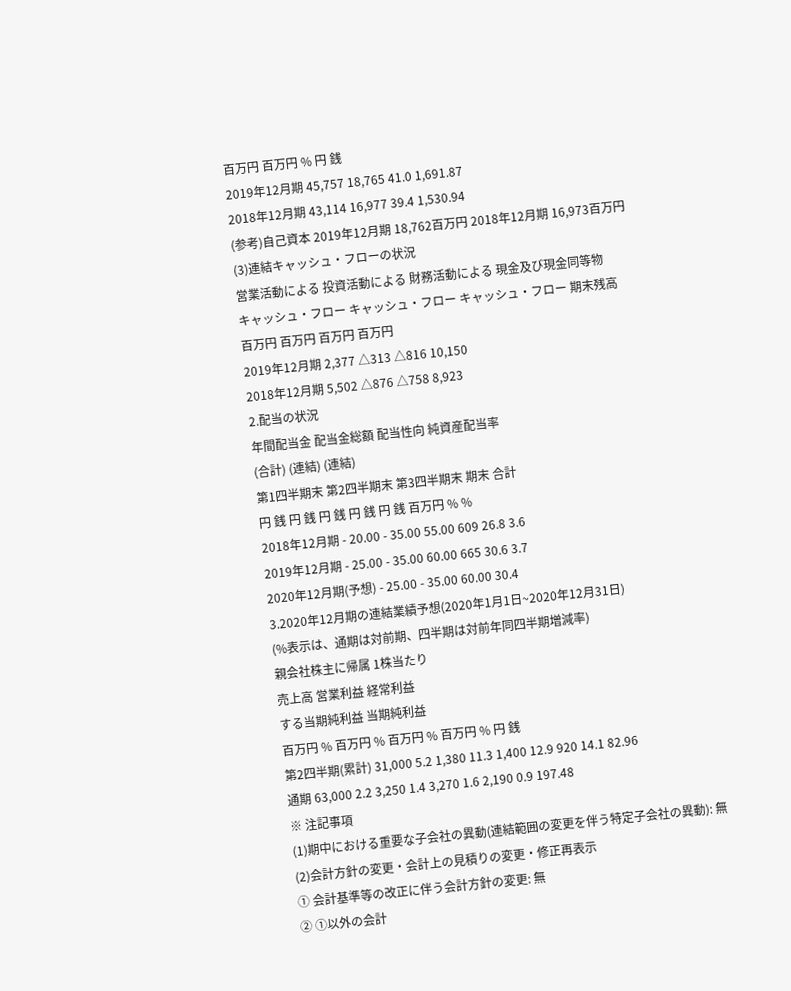百万円 百万円 % 円 銭
2019年12月期 45,757 18,765 41.0 1,691.87
2018年12月期 43,114 16,977 39.4 1,530.94
(参考)自己資本 2019年12月期 18,762百万円 2018年12月期 16,973百万円
(3)連結キャッシュ・フローの状況
営業活動による 投資活動による 財務活動による 現金及び現金同等物
キャッシュ・フロー キャッシュ・フロー キャッシュ・フロー 期末残高
百万円 百万円 百万円 百万円
2019年12月期 2,377 △313 △816 10,150
2018年12月期 5,502 △876 △758 8,923
2.配当の状況
年間配当金 配当金総額 配当性向 純資産配当率
(合計) (連結) (連結)
第1四半期末 第2四半期末 第3四半期末 期末 合計
円 銭 円 銭 円 銭 円 銭 円 銭 百万円 % %
2018年12月期 - 20.00 - 35.00 55.00 609 26.8 3.6
2019年12月期 - 25.00 - 35.00 60.00 665 30.6 3.7
2020年12月期(予想) - 25.00 - 35.00 60.00 30.4
3.2020年12月期の連結業績予想(2020年1月1日~2020年12月31日)
(%表示は、通期は対前期、四半期は対前年同四半期増減率)
親会社株主に帰属 1株当たり
売上高 営業利益 経常利益
する当期純利益 当期純利益
百万円 % 百万円 % 百万円 % 百万円 % 円 銭
第2四半期(累計) 31,000 5.2 1,380 11.3 1,400 12.9 920 14.1 82.96
通期 63,000 2.2 3,250 1.4 3,270 1.6 2,190 0.9 197.48
※ 注記事項
(1)期中における重要な子会社の異動(連結範囲の変更を伴う特定子会社の異動): 無
(2)会計方針の変更・会計上の見積りの変更・修正再表示
① 会計基準等の改正に伴う会計方針の変更: 無
② ①以外の会計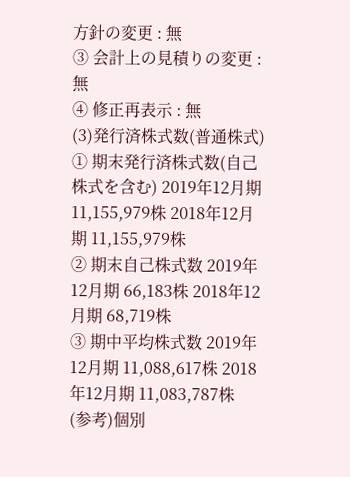方針の変更 : 無
③ 会計上の見積りの変更 : 無
④ 修正再表示 : 無
(3)発行済株式数(普通株式)
① 期末発行済株式数(自己株式を含む) 2019年12月期 11,155,979株 2018年12月期 11,155,979株
② 期末自己株式数 2019年12月期 66,183株 2018年12月期 68,719株
③ 期中平均株式数 2019年12月期 11,088,617株 2018年12月期 11,083,787株
(参考)個別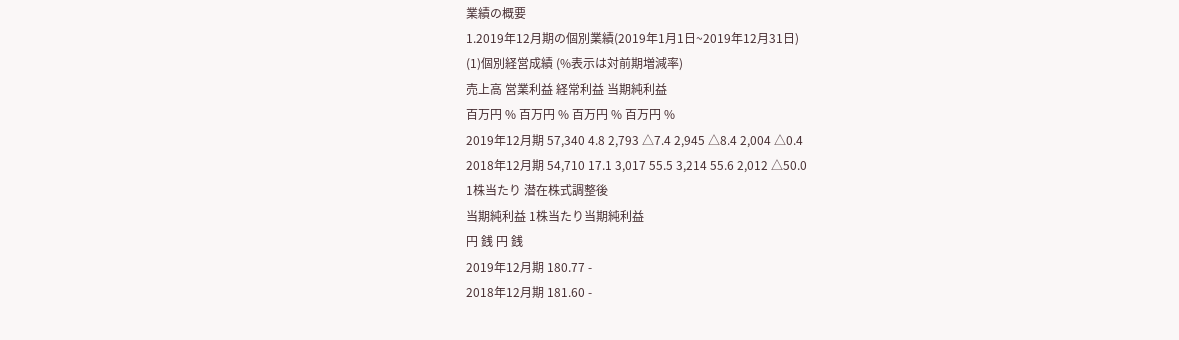業績の概要
1.2019年12月期の個別業績(2019年1月1日~2019年12月31日)
(1)個別経営成績 (%表示は対前期増減率)
売上高 営業利益 経常利益 当期純利益
百万円 % 百万円 % 百万円 % 百万円 %
2019年12月期 57,340 4.8 2,793 △7.4 2,945 △8.4 2,004 △0.4
2018年12月期 54,710 17.1 3,017 55.5 3,214 55.6 2,012 △50.0
1株当たり 潜在株式調整後
当期純利益 1株当たり当期純利益
円 銭 円 銭
2019年12月期 180.77 -
2018年12月期 181.60 -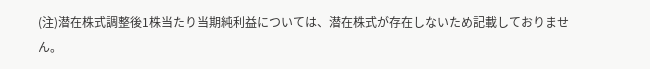(注)潜在株式調整後1株当たり当期純利益については、潜在株式が存在しないため記載しておりません。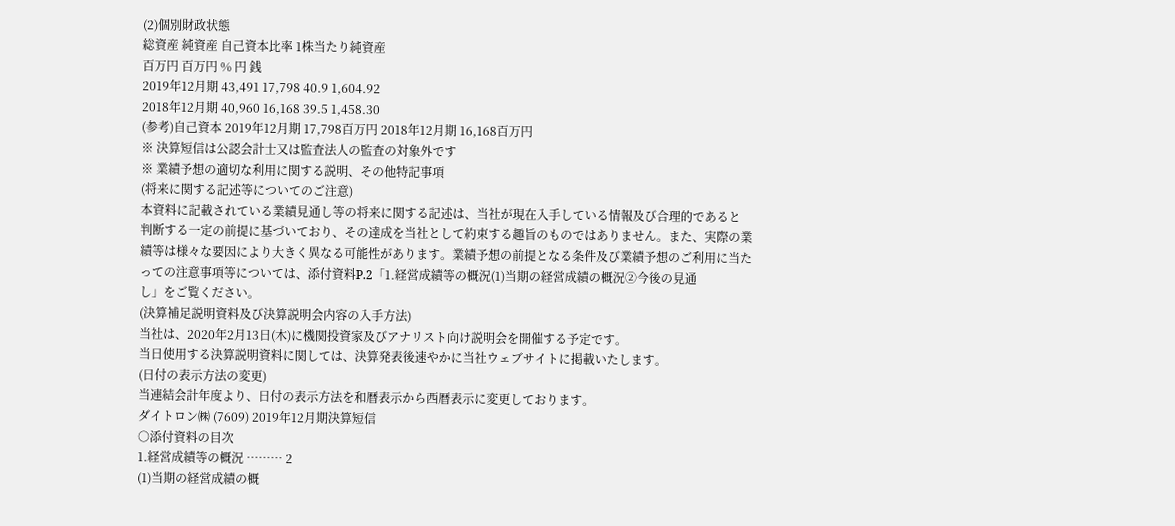(2)個別財政状態
総資産 純資産 自己資本比率 1株当たり純資産
百万円 百万円 % 円 銭
2019年12月期 43,491 17,798 40.9 1,604.92
2018年12月期 40,960 16,168 39.5 1,458.30
(参考)自己資本 2019年12月期 17,798百万円 2018年12月期 16,168百万円
※ 決算短信は公認会計士又は監査法人の監査の対象外です
※ 業績予想の適切な利用に関する説明、その他特記事項
(将来に関する記述等についてのご注意)
本資料に記載されている業績見通し等の将来に関する記述は、当社が現在入手している情報及び合理的であると
判断する一定の前提に基づいており、その達成を当社として約束する趣旨のものではありません。また、実際の業
績等は様々な要因により大きく異なる可能性があります。業績予想の前提となる条件及び業績予想のご利用に当た
っての注意事項等については、添付資料P.2「1.経営成績等の概況(1)当期の経営成績の概況②今後の見通
し」をご覧ください。
(決算補足説明資料及び決算説明会内容の入手方法)
当社は、2020年2月13日(木)に機関投資家及びアナリスト向け説明会を開催する予定です。
当日使用する決算説明資料に関しては、決算発表後速やかに当社ウェブサイトに掲載いたします。
(日付の表示方法の変更)
当連結会計年度より、日付の表示方法を和暦表示から西暦表示に変更しております。
ダイトロン㈱ (7609) 2019年12月期決算短信
○添付資料の目次
1.経営成績等の概況 ……… 2
(1)当期の経営成績の概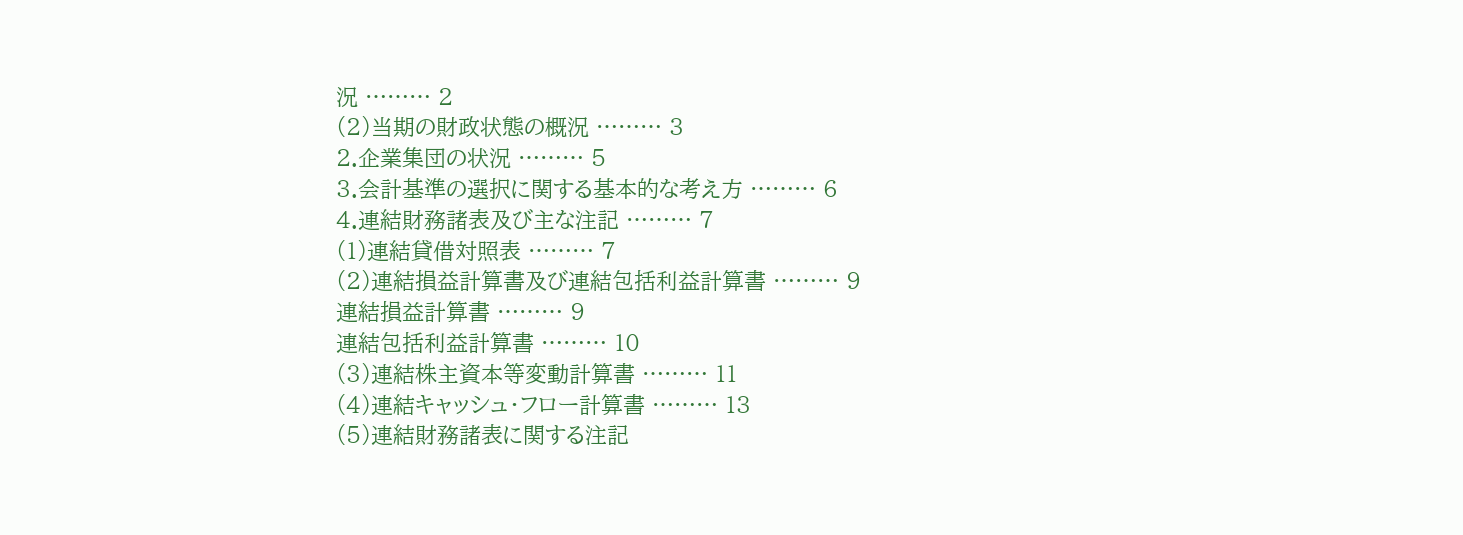況 ……… 2
(2)当期の財政状態の概況 ……… 3
2.企業集団の状況 ……… 5
3.会計基準の選択に関する基本的な考え方 ……… 6
4.連結財務諸表及び主な注記 ……… 7
(1)連結貸借対照表 ……… 7
(2)連結損益計算書及び連結包括利益計算書 ……… 9
連結損益計算書 ……… 9
連結包括利益計算書 ……… 10
(3)連結株主資本等変動計算書 ……… 11
(4)連結キャッシュ・フロー計算書 ……… 13
(5)連結財務諸表に関する注記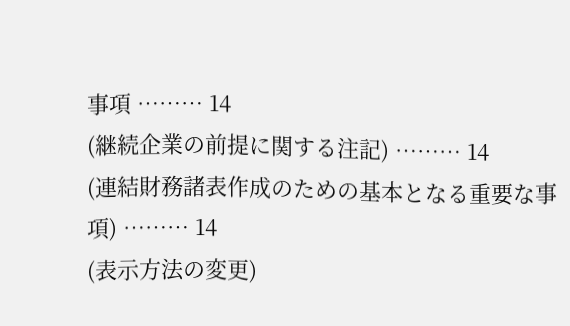事項 ……… 14
(継続企業の前提に関する注記) ……… 14
(連結財務諸表作成のための基本となる重要な事項) ……… 14
(表示方法の変更)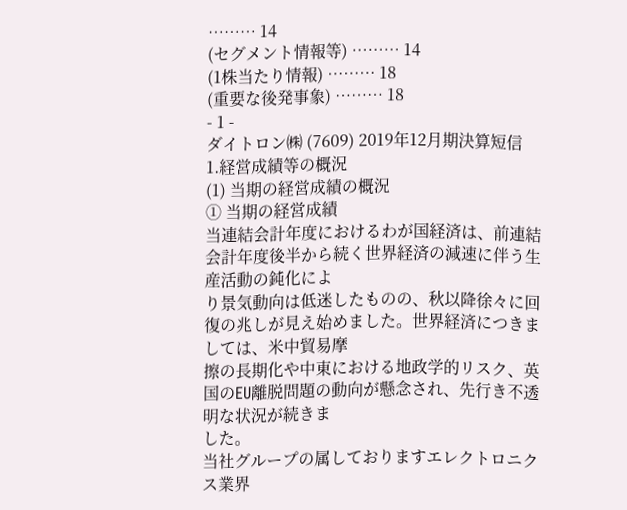……… 14
(セグメント情報等) ……… 14
(1株当たり情報) ……… 18
(重要な後発事象) ……… 18
- 1 -
ダイトロン㈱ (7609) 2019年12月期決算短信
1.経営成績等の概況
(1) 当期の経営成績の概況
① 当期の経営成績
当連結会計年度におけるわが国経済は、前連結会計年度後半から続く世界経済の減速に伴う生産活動の鈍化によ
り景気動向は低迷したものの、秋以降徐々に回復の兆しが見え始めました。世界経済につきましては、米中貿易摩
擦の長期化や中東における地政学的リスク、英国のEU離脱問題の動向が懸念され、先行き不透明な状況が続きま
した。
当社グループの属しておりますエレクトロニクス業界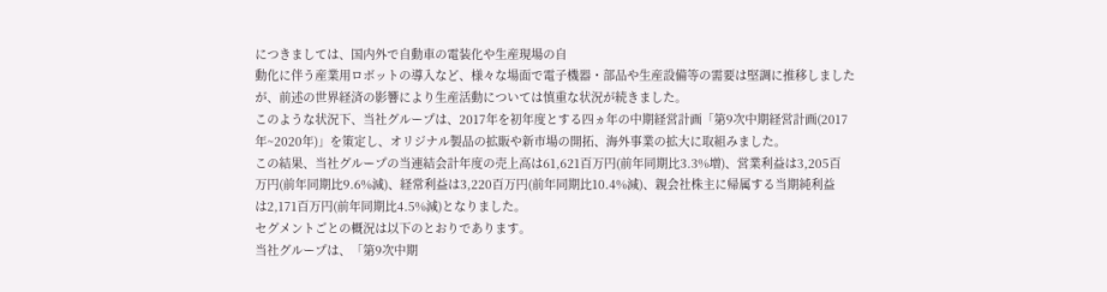につきましては、国内外で自動車の電装化や生産現場の自
動化に伴う産業用ロボットの導入など、様々な場面で電子機器・部品や生産設備等の需要は堅調に推移しました
が、前述の世界経済の影響により生産活動については慎重な状況が続きました。
このような状況下、当社グループは、2017年を初年度とする四ヵ年の中期経営計画「第9次中期経営計画(2017
年~2020年)」を策定し、オリジナル製品の拡販や新市場の開拓、海外事業の拡大に取組みました。
この結果、当社グループの当連結会計年度の売上高は61,621百万円(前年同期比3.3%増)、営業利益は3,205百
万円(前年同期比9.6%減)、経常利益は3,220百万円(前年同期比10.4%減)、親会社株主に帰属する当期純利益
は2,171百万円(前年同期比4.5%減)となりました。
セグメントごとの概況は以下のとおりであります。
当社グループは、「第9次中期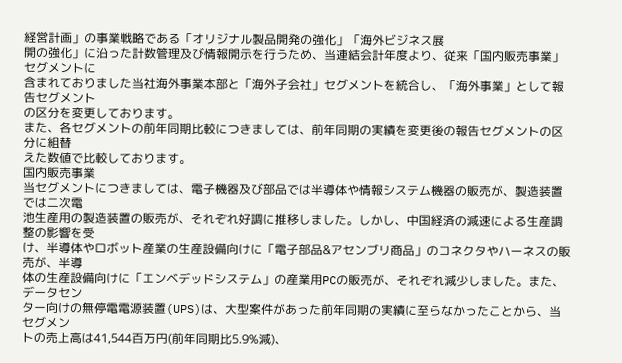経営計画」の事業戦略である「オリジナル製品開発の強化」「海外ビジネス展
開の強化」に沿った計数管理及び情報開示を行うため、当連結会計年度より、従来「国内販売事業」セグメントに
含まれておりました当社海外事業本部と「海外子会社」セグメントを統合し、「海外事業」として報告セグメント
の区分を変更しております。
また、各セグメントの前年同期比較につきましては、前年同期の実績を変更後の報告セグメントの区分に組替
えた数値で比較しております。
国内販売事業
当セグメントにつきましては、電子機器及び部品では半導体や情報システム機器の販売が、製造装置では二次電
池生産用の製造装置の販売が、それぞれ好調に推移しました。しかし、中国経済の減速による生産調整の影響を受
け、半導体やロボット産業の生産設備向けに「電子部品&アセンブリ商品」のコネクタやハーネスの販売が、半導
体の生産設備向けに「エンベデッドシステム」の産業用PCの販売が、それぞれ減少しました。また、データセン
ター向けの無停電電源装置(UPS)は、大型案件があった前年同期の実績に至らなかったことから、当セグメン
トの売上高は41,544百万円(前年同期比5.9%減)、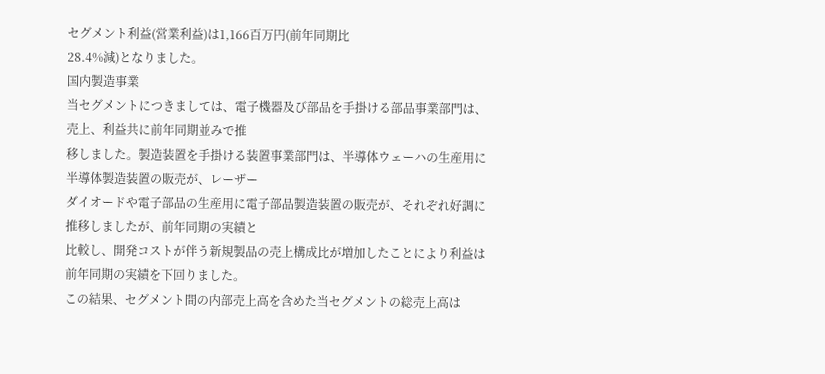セグメント利益(営業利益)は1,166百万円(前年同期比
28.4%減)となりました。
国内製造事業
当セグメントにつきましては、電子機器及び部品を手掛ける部品事業部門は、売上、利益共に前年同期並みで推
移しました。製造装置を手掛ける装置事業部門は、半導体ウェーハの生産用に半導体製造装置の販売が、レーザー
ダイオードや電子部品の生産用に電子部品製造装置の販売が、それぞれ好調に推移しましたが、前年同期の実績と
比較し、開発コストが伴う新規製品の売上構成比が増加したことにより利益は前年同期の実績を下回りました。
この結果、セグメント間の内部売上高を含めた当セグメントの総売上高は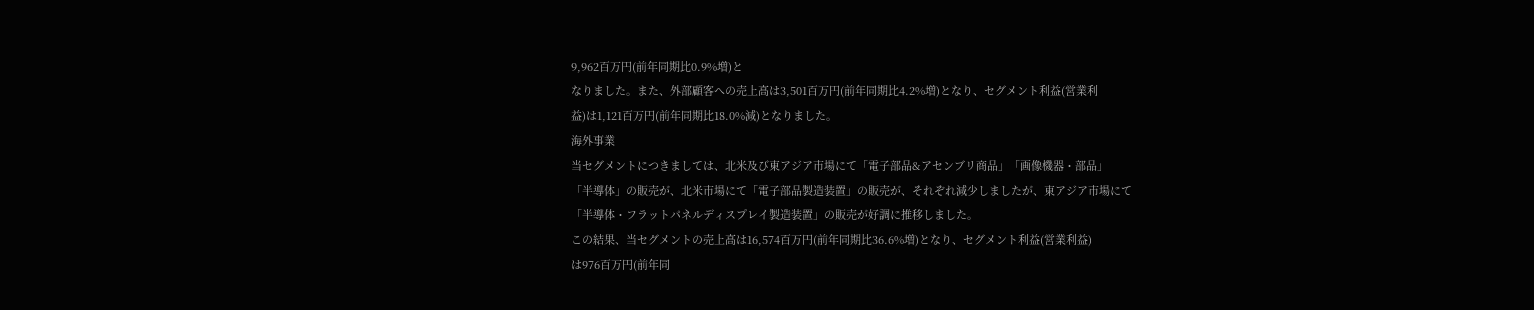9,962百万円(前年同期比0.9%増)と
なりました。また、外部顧客への売上高は3,501百万円(前年同期比4.2%増)となり、セグメント利益(営業利
益)は1,121百万円(前年同期比18.0%減)となりました。
海外事業
当セグメントにつきましては、北米及び東アジア市場にて「電子部品&アセンブリ商品」「画像機器・部品」
「半導体」の販売が、北米市場にて「電子部品製造装置」の販売が、それぞれ減少しましたが、東アジア市場にて
「半導体・フラットパネルディスプレイ製造装置」の販売が好調に推移しました。
この結果、当セグメントの売上高は16,574百万円(前年同期比36.6%増)となり、セグメント利益(営業利益)
は976百万円(前年同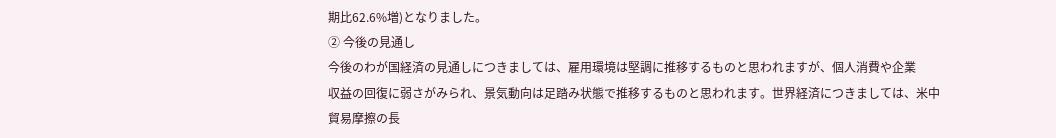期比62.6%増)となりました。
② 今後の見通し
今後のわが国経済の見通しにつきましては、雇用環境は堅調に推移するものと思われますが、個人消費や企業
収益の回復に弱さがみられ、景気動向は足踏み状態で推移するものと思われます。世界経済につきましては、米中
貿易摩擦の長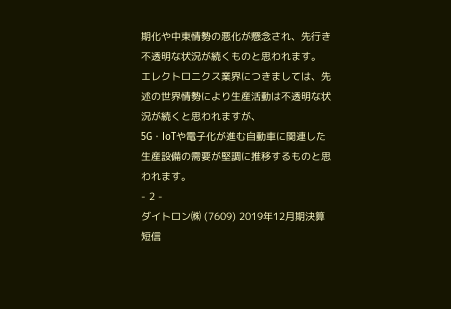期化や中東情勢の悪化が懸念され、先行き不透明な状況が続くものと思われます。
エレクトロニクス業界につきましては、先述の世界情勢により生産活動は不透明な状況が続くと思われますが、
5G・IoTや電子化が進む自動車に関連した生産設備の需要が堅調に推移するものと思われます。
- 2 -
ダイトロン㈱ (7609) 2019年12月期決算短信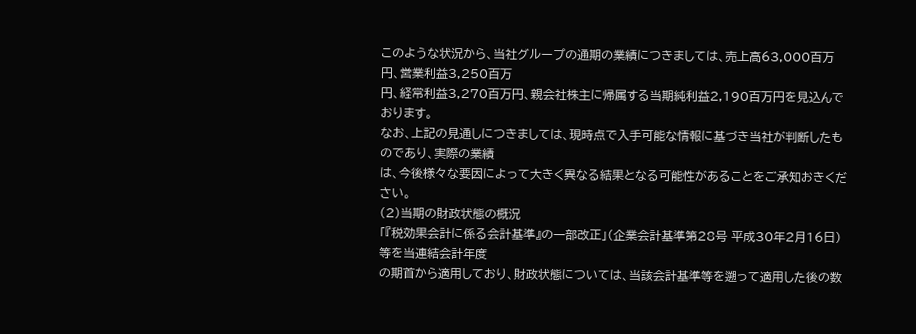このような状況から、当社グループの通期の業績につきましては、売上高63,000百万円、営業利益3,250百万
円、経常利益3,270百万円、親会社株主に帰属する当期純利益2,190百万円を見込んでおります。
なお、上記の見通しにつきましては、現時点で入手可能な情報に基づき当社が判断したものであり、実際の業績
は、今後様々な要因によって大きく異なる結果となる可能性があることをご承知おきください。
(2)当期の財政状態の概況
「『税効果会計に係る会計基準』の一部改正」(企業会計基準第28号 平成30年2月16日)等を当連結会計年度
の期首から適用しており、財政状態については、当該会計基準等を遡って適用した後の数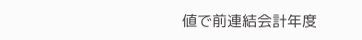値で前連結会計年度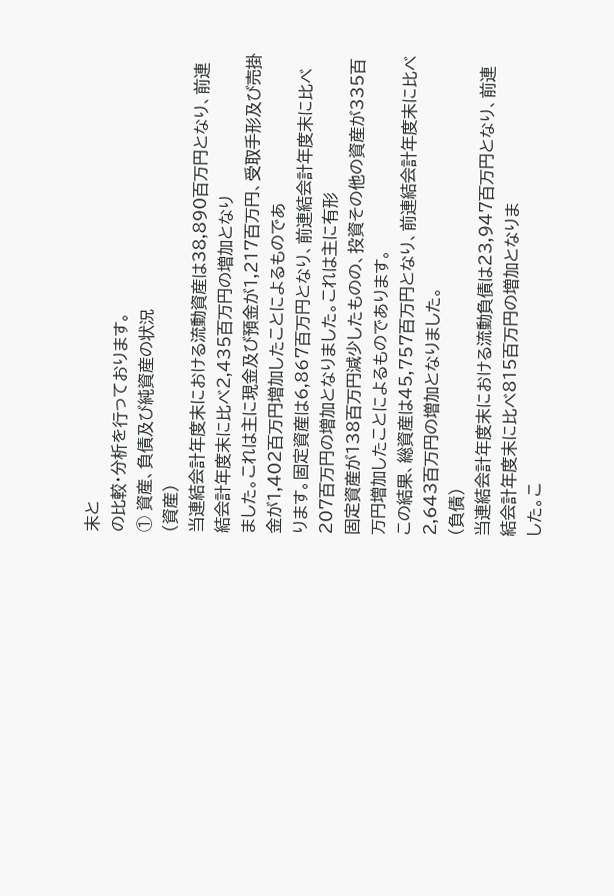末と
の比較・分析を行っております。
① 資産、負債及び純資産の状況
(資産)
当連結会計年度末における流動資産は38,890百万円となり、前連結会計年度末に比べ2,435百万円の増加となり
ました。これは主に現金及び預金が1,217百万円、受取手形及び売掛金が1,402百万円増加したことによるものであ
ります。固定資産は6,867百万円となり、前連結会計年度末に比べ207百万円の増加となりました。これは主に有形
固定資産が138百万円減少したものの、投資その他の資産が335百万円増加したことによるものであります。
この結果、総資産は45,757百万円となり、前連結会計年度末に比べ2,643百万円の増加となりました。
(負債)
当連結会計年度末における流動負債は23,947百万円となり、前連結会計年度末に比べ815百万円の増加となりま
した。こ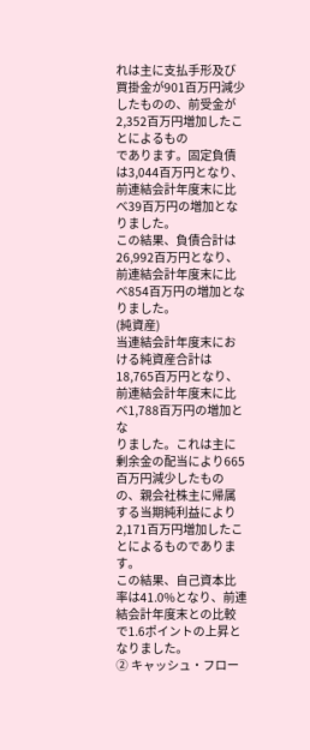れは主に支払手形及び買掛金が901百万円減少したものの、前受金が2,352百万円増加したことによるもの
であります。固定負債は3,044百万円となり、前連結会計年度末に比べ39百万円の増加となりました。
この結果、負債合計は26,992百万円となり、前連結会計年度末に比べ854百万円の増加となりました。
(純資産)
当連結会計年度末における純資産合計は18,765百万円となり、前連結会計年度末に比べ1,788百万円の増加とな
りました。これは主に剰余金の配当により665百万円減少したものの、親会社株主に帰属する当期純利益により
2,171百万円増加したことによるものであります。
この結果、自己資本比率は41.0%となり、前連結会計年度末との比較で1.6ポイントの上昇となりました。
② キャッシュ・フロー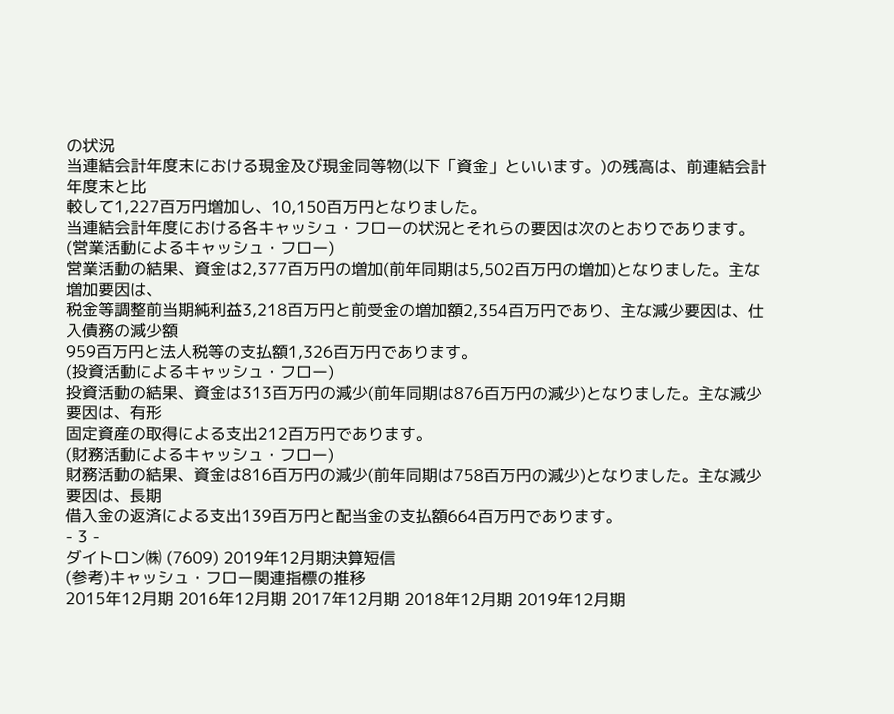の状況
当連結会計年度末における現金及び現金同等物(以下「資金」といいます。)の残高は、前連結会計年度末と比
較して1,227百万円増加し、10,150百万円となりました。
当連結会計年度における各キャッシュ・フローの状況とそれらの要因は次のとおりであります。
(営業活動によるキャッシュ・フロー)
営業活動の結果、資金は2,377百万円の増加(前年同期は5,502百万円の増加)となりました。主な増加要因は、
税金等調整前当期純利益3,218百万円と前受金の増加額2,354百万円であり、主な減少要因は、仕入債務の減少額
959百万円と法人税等の支払額1,326百万円であります。
(投資活動によるキャッシュ・フロー)
投資活動の結果、資金は313百万円の減少(前年同期は876百万円の減少)となりました。主な減少要因は、有形
固定資産の取得による支出212百万円であります。
(財務活動によるキャッシュ・フロー)
財務活動の結果、資金は816百万円の減少(前年同期は758百万円の減少)となりました。主な減少要因は、長期
借入金の返済による支出139百万円と配当金の支払額664百万円であります。
- 3 -
ダイトロン㈱ (7609) 2019年12月期決算短信
(参考)キャッシュ・フロー関連指標の推移
2015年12月期 2016年12月期 2017年12月期 2018年12月期 2019年12月期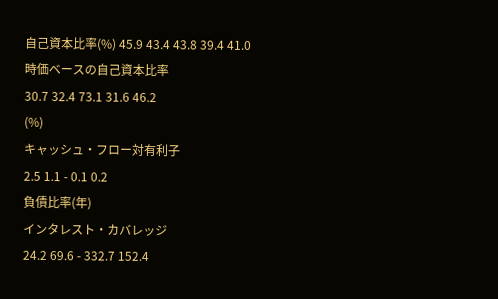自己資本比率(%) 45.9 43.4 43.8 39.4 41.0
時価ベースの自己資本比率
30.7 32.4 73.1 31.6 46.2
(%)
キャッシュ・フロー対有利子
2.5 1.1 - 0.1 0.2
負債比率(年)
インタレスト・カバレッジ
24.2 69.6 - 332.7 152.4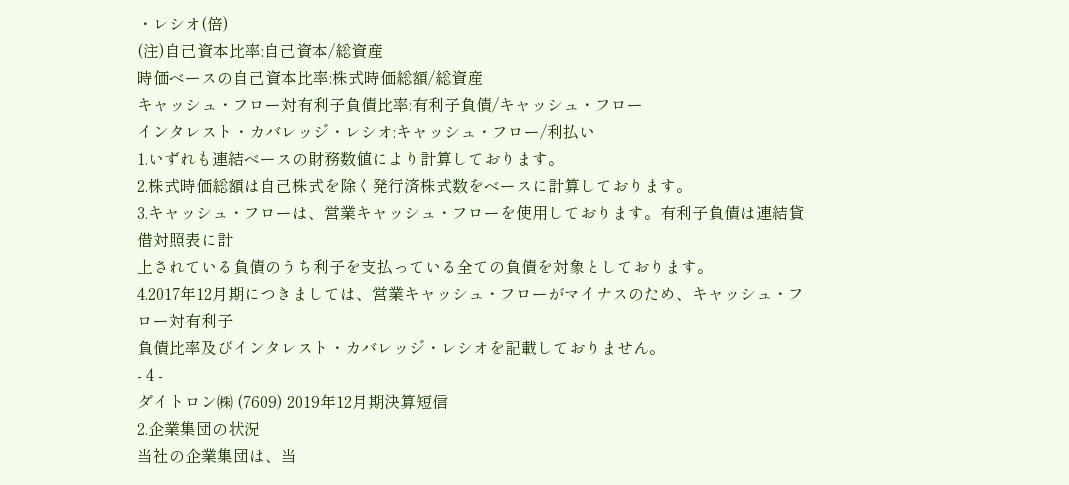・レシオ(倍)
(注)自己資本比率:自己資本/総資産
時価ベースの自己資本比率:株式時価総額/総資産
キャッシュ・フロー対有利子負債比率:有利子負債/キャッシュ・フロー
インタレスト・カバレッジ・レシオ:キャッシュ・フロー/利払い
1.いずれも連結ベースの財務数値により計算しております。
2.株式時価総額は自己株式を除く発行済株式数をベースに計算しております。
3.キャッシュ・フローは、営業キャッシュ・フローを使用しております。有利子負債は連結貸借対照表に計
上されている負債のうち利子を支払っている全ての負債を対象としております。
4.2017年12月期につきましては、営業キャッシュ・フローがマイナスのため、キャッシュ・フロー対有利子
負債比率及びインタレスト・カバレッジ・レシオを記載しておりません。
- 4 -
ダイトロン㈱ (7609) 2019年12月期決算短信
2.企業集団の状況
当社の企業集団は、当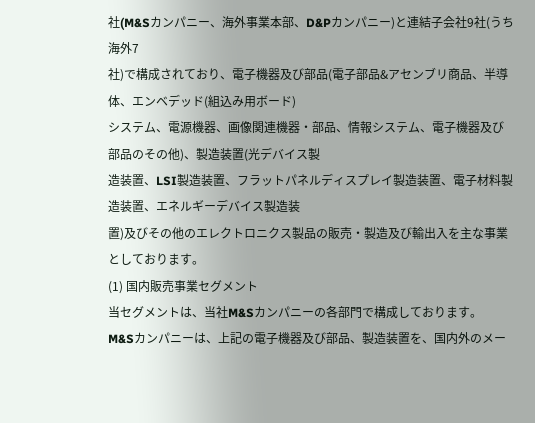社(M&Sカンパニー、海外事業本部、D&Pカンパニー)と連結子会社9社(うち海外7
社)で構成されており、電子機器及び部品(電子部品&アセンブリ商品、半導体、エンベデッド(組込み用ボード)
システム、電源機器、画像関連機器・部品、情報システム、電子機器及び部品のその他)、製造装置(光デバイス製
造装置、LSI製造装置、フラットパネルディスプレイ製造装置、電子材料製造装置、エネルギーデバイス製造装
置)及びその他のエレクトロニクス製品の販売・製造及び輸出入を主な事業としております。
(1) 国内販売事業セグメント
当セグメントは、当社M&Sカンパニーの各部門で構成しております。
M&Sカンパニーは、上記の電子機器及び部品、製造装置を、国内外のメー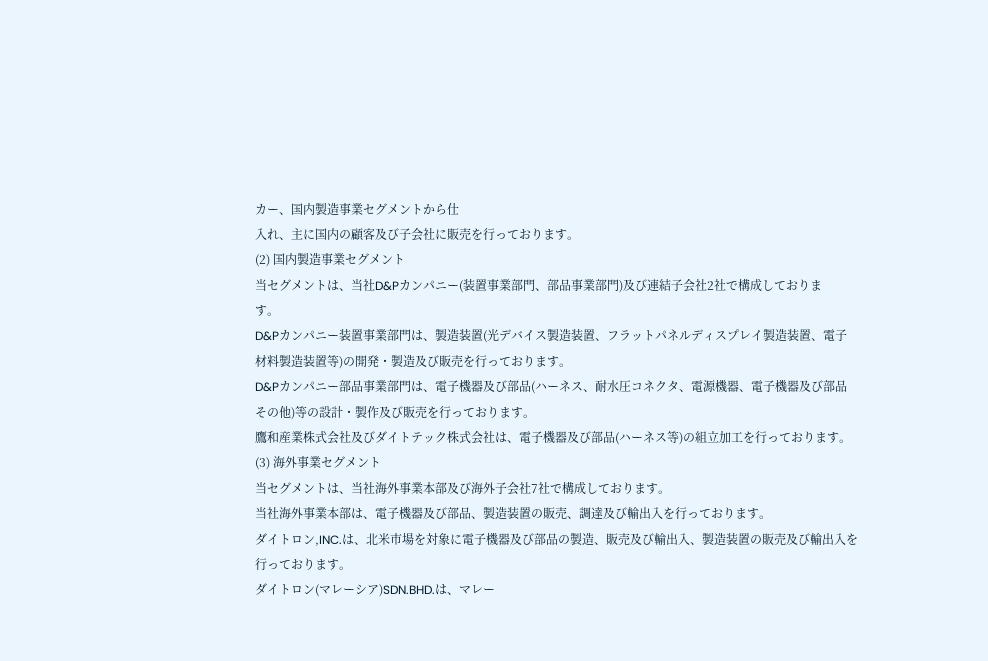カー、国内製造事業セグメントから仕
入れ、主に国内の顧客及び子会社に販売を行っております。
(2) 国内製造事業セグメント
当セグメントは、当社D&Pカンパニー(装置事業部門、部品事業部門)及び連結子会社2社で構成しておりま
す。
D&Pカンパニー装置事業部門は、製造装置(光デバイス製造装置、フラットパネルディスプレイ製造装置、電子
材料製造装置等)の開発・製造及び販売を行っております。
D&Pカンパニー部品事業部門は、電子機器及び部品(ハーネス、耐水圧コネクタ、電源機器、電子機器及び部品
その他)等の設計・製作及び販売を行っております。
鷹和産業株式会社及びダイトテック株式会社は、電子機器及び部品(ハーネス等)の組立加工を行っております。
(3) 海外事業セグメント
当セグメントは、当社海外事業本部及び海外子会社7社で構成しております。
当社海外事業本部は、電子機器及び部品、製造装置の販売、調達及び輸出入を行っております。
ダイトロン,INC.は、北米市場を対象に電子機器及び部品の製造、販売及び輸出入、製造装置の販売及び輸出入を
行っております。
ダイトロン(マレーシア)SDN.BHD.は、マレー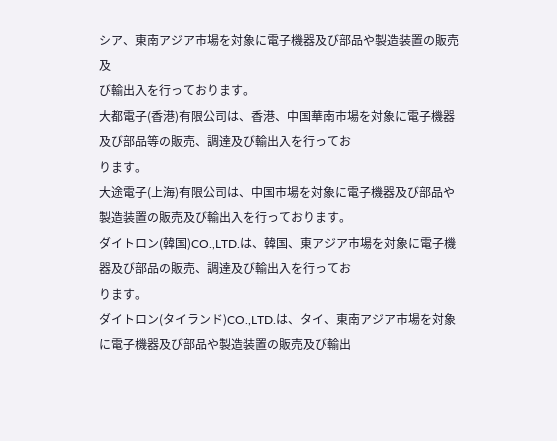シア、東南アジア市場を対象に電子機器及び部品や製造装置の販売及
び輸出入を行っております。
大都電子(香港)有限公司は、香港、中国華南市場を対象に電子機器及び部品等の販売、調達及び輸出入を行ってお
ります。
大途電子(上海)有限公司は、中国市場を対象に電子機器及び部品や製造装置の販売及び輸出入を行っております。
ダイトロン(韓国)CO.,LTD.は、韓国、東アジア市場を対象に電子機器及び部品の販売、調達及び輸出入を行ってお
ります。
ダイトロン(タイランド)CO.,LTD.は、タイ、東南アジア市場を対象に電子機器及び部品や製造装置の販売及び輸出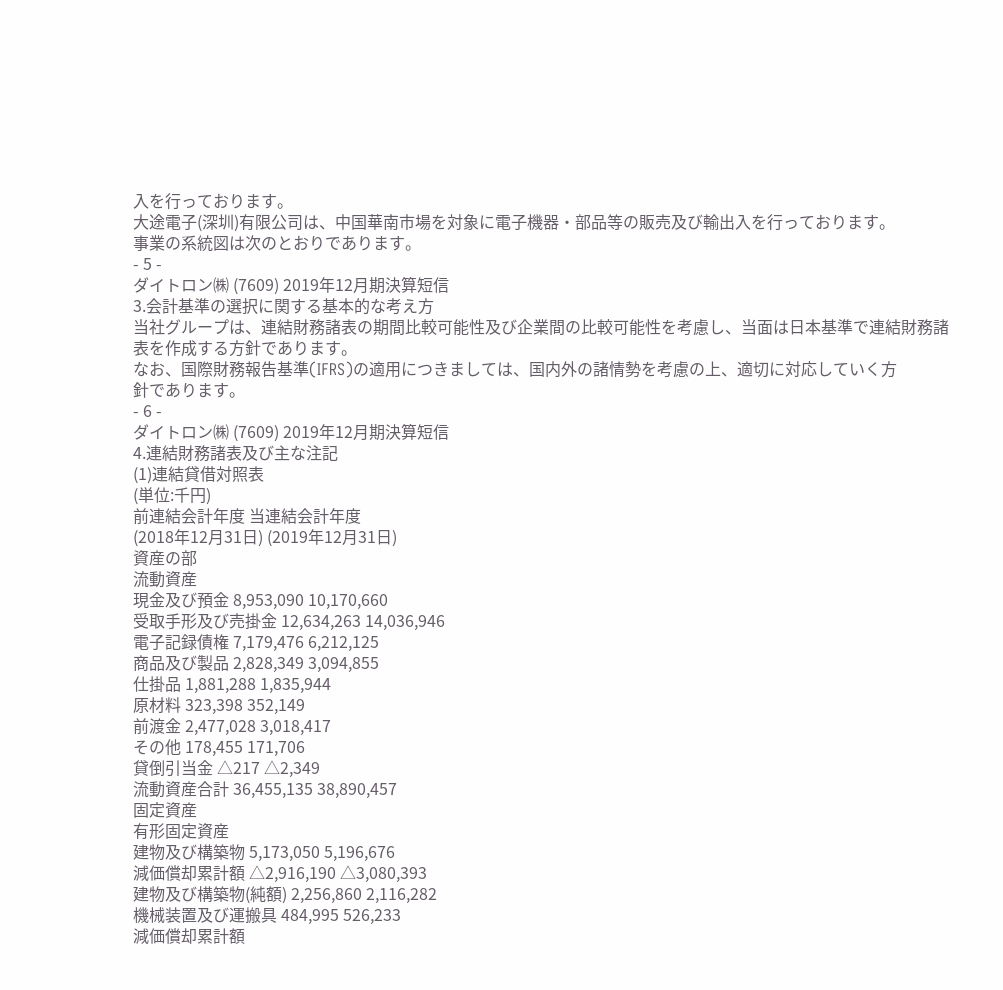入を行っております。
大途電子(深圳)有限公司は、中国華南市場を対象に電子機器・部品等の販売及び輸出入を行っております。
事業の系統図は次のとおりであります。
- 5 -
ダイトロン㈱ (7609) 2019年12月期決算短信
3.会計基準の選択に関する基本的な考え方
当社グループは、連結財務諸表の期間比較可能性及び企業間の比較可能性を考慮し、当面は日本基準で連結財務諸
表を作成する方針であります。
なお、国際財務報告基準(IFRS)の適用につきましては、国内外の諸情勢を考慮の上、適切に対応していく方
針であります。
- 6 -
ダイトロン㈱ (7609) 2019年12月期決算短信
4.連結財務諸表及び主な注記
(1)連結貸借対照表
(単位:千円)
前連結会計年度 当連結会計年度
(2018年12月31日) (2019年12月31日)
資産の部
流動資産
現金及び預金 8,953,090 10,170,660
受取手形及び売掛金 12,634,263 14,036,946
電子記録債権 7,179,476 6,212,125
商品及び製品 2,828,349 3,094,855
仕掛品 1,881,288 1,835,944
原材料 323,398 352,149
前渡金 2,477,028 3,018,417
その他 178,455 171,706
貸倒引当金 △217 △2,349
流動資産合計 36,455,135 38,890,457
固定資産
有形固定資産
建物及び構築物 5,173,050 5,196,676
減価償却累計額 △2,916,190 △3,080,393
建物及び構築物(純額) 2,256,860 2,116,282
機械装置及び運搬具 484,995 526,233
減価償却累計額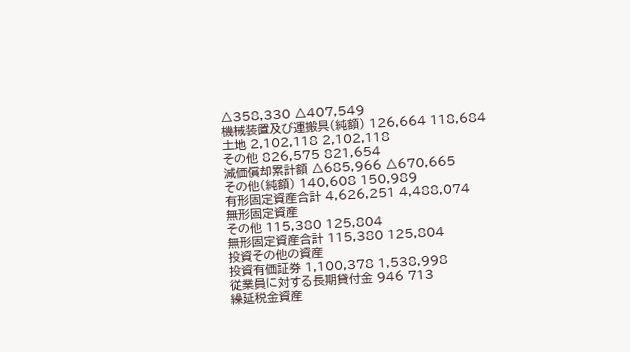△358,330 △407,549
機械装置及び運搬具(純額) 126,664 118,684
土地 2,102,118 2,102,118
その他 826,575 821,654
減価償却累計額 △685,966 △670,665
その他(純額) 140,608 150,989
有形固定資産合計 4,626,251 4,488,074
無形固定資産
その他 115,380 125,804
無形固定資産合計 115,380 125,804
投資その他の資産
投資有価証券 1,100,378 1,538,998
従業員に対する長期貸付金 946 713
繰延税金資産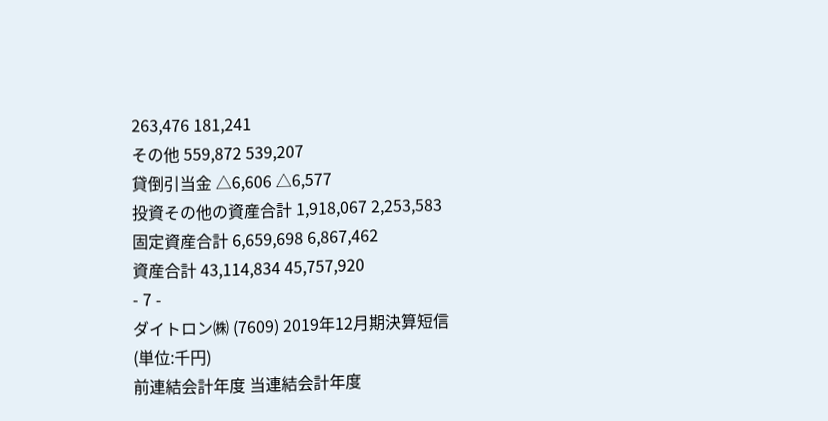263,476 181,241
その他 559,872 539,207
貸倒引当金 △6,606 △6,577
投資その他の資産合計 1,918,067 2,253,583
固定資産合計 6,659,698 6,867,462
資産合計 43,114,834 45,757,920
- 7 -
ダイトロン㈱ (7609) 2019年12月期決算短信
(単位:千円)
前連結会計年度 当連結会計年度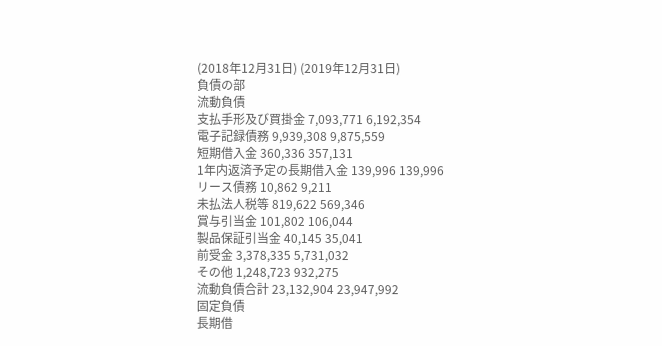(2018年12月31日) (2019年12月31日)
負債の部
流動負債
支払手形及び買掛金 7,093,771 6,192,354
電子記録債務 9,939,308 9,875,559
短期借入金 360,336 357,131
1年内返済予定の長期借入金 139,996 139,996
リース債務 10,862 9,211
未払法人税等 819,622 569,346
賞与引当金 101,802 106,044
製品保証引当金 40,145 35,041
前受金 3,378,335 5,731,032
その他 1,248,723 932,275
流動負債合計 23,132,904 23,947,992
固定負債
長期借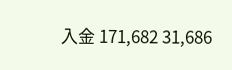入金 171,682 31,686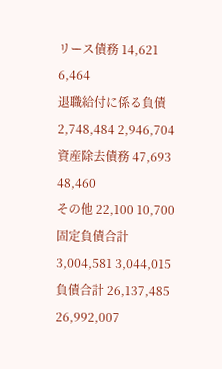リース債務 14,621 6,464
退職給付に係る負債 2,748,484 2,946,704
資産除去債務 47,693 48,460
その他 22,100 10,700
固定負債合計 3,004,581 3,044,015
負債合計 26,137,485 26,992,007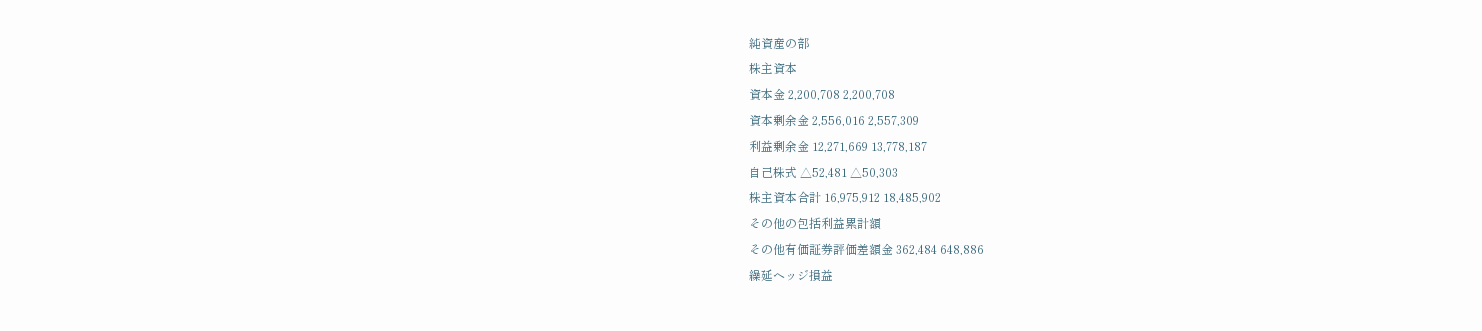純資産の部
株主資本
資本金 2,200,708 2,200,708
資本剰余金 2,556,016 2,557,309
利益剰余金 12,271,669 13,778,187
自己株式 △52,481 △50,303
株主資本合計 16,975,912 18,485,902
その他の包括利益累計額
その他有価証券評価差額金 362,484 648,886
繰延ヘッジ損益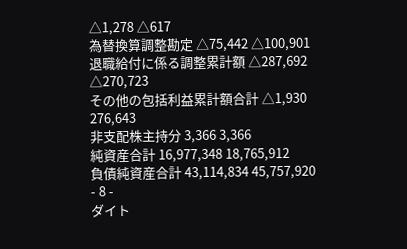△1,278 △617
為替換算調整勘定 △75,442 △100,901
退職給付に係る調整累計額 △287,692 △270,723
その他の包括利益累計額合計 △1,930 276,643
非支配株主持分 3,366 3,366
純資産合計 16,977,348 18,765,912
負債純資産合計 43,114,834 45,757,920
- 8 -
ダイト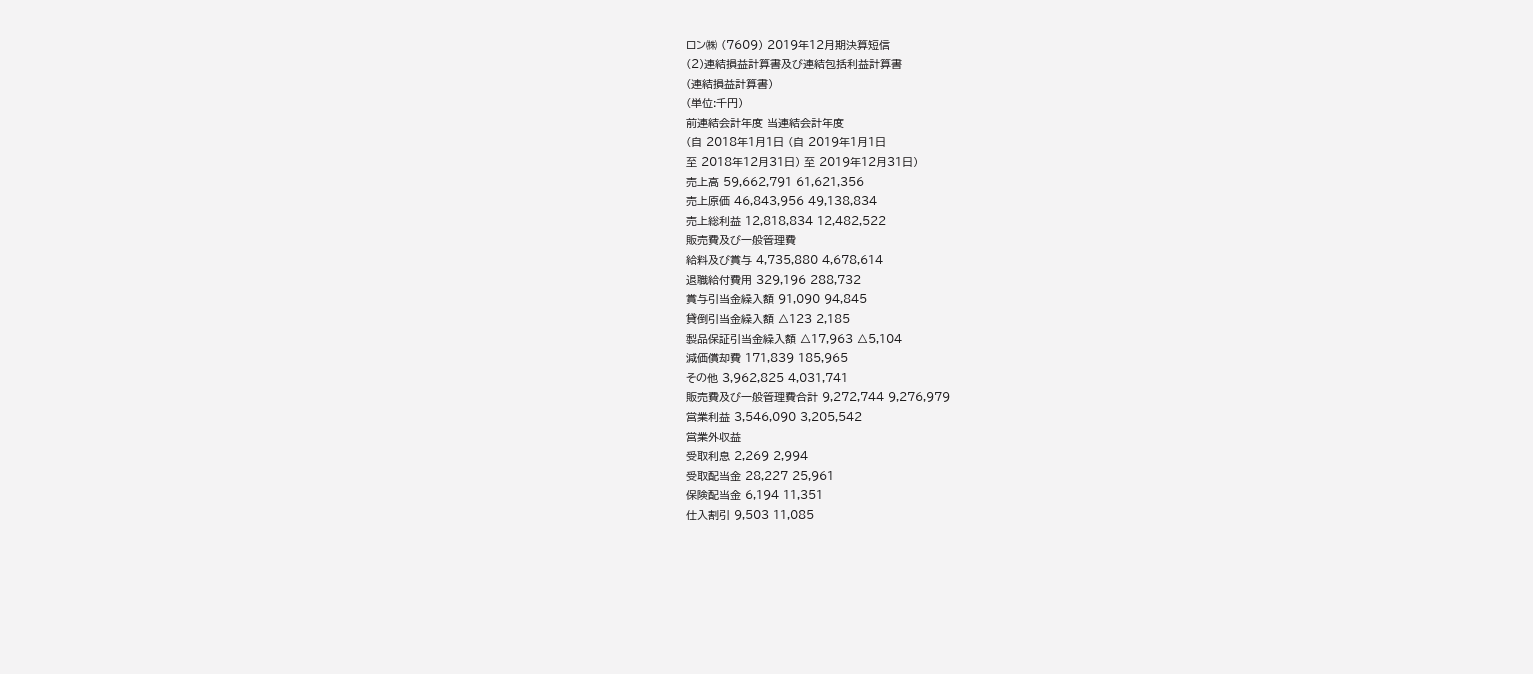ロン㈱ (7609) 2019年12月期決算短信
(2)連結損益計算書及び連結包括利益計算書
(連結損益計算書)
(単位:千円)
前連結会計年度 当連結会計年度
(自 2018年1月1日 (自 2019年1月1日
至 2018年12月31日) 至 2019年12月31日)
売上高 59,662,791 61,621,356
売上原価 46,843,956 49,138,834
売上総利益 12,818,834 12,482,522
販売費及び一般管理費
給料及び賞与 4,735,880 4,678,614
退職給付費用 329,196 288,732
賞与引当金繰入額 91,090 94,845
貸倒引当金繰入額 △123 2,185
製品保証引当金繰入額 △17,963 △5,104
減価償却費 171,839 185,965
その他 3,962,825 4,031,741
販売費及び一般管理費合計 9,272,744 9,276,979
営業利益 3,546,090 3,205,542
営業外収益
受取利息 2,269 2,994
受取配当金 28,227 25,961
保険配当金 6,194 11,351
仕入割引 9,503 11,085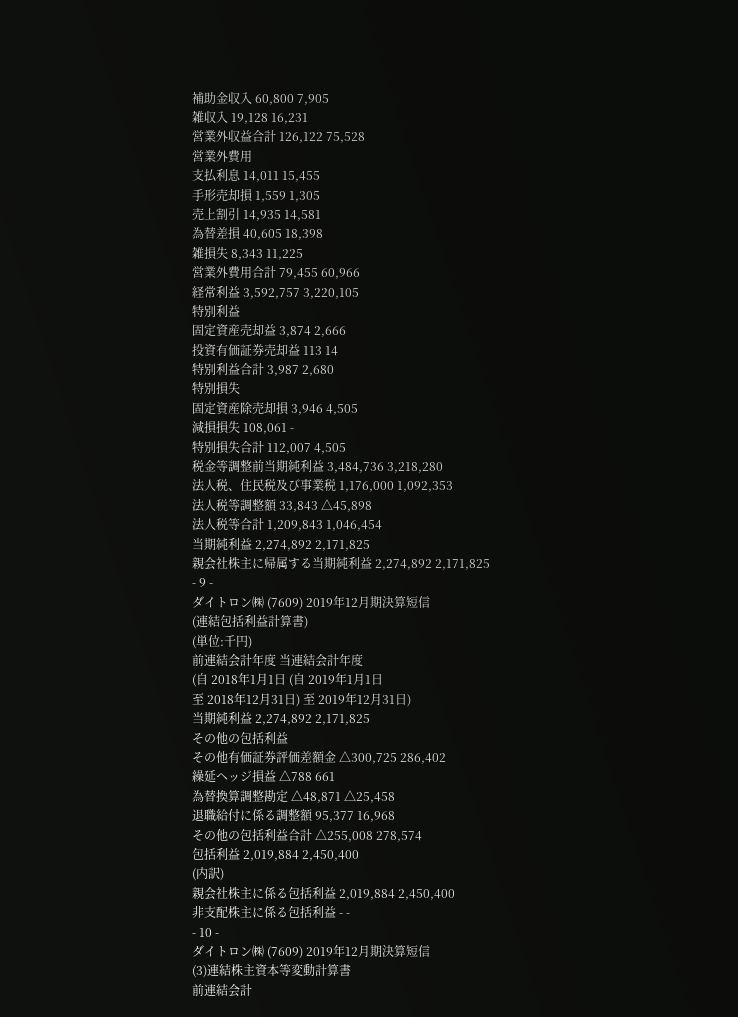補助金収入 60,800 7,905
雑収入 19,128 16,231
営業外収益合計 126,122 75,528
営業外費用
支払利息 14,011 15,455
手形売却損 1,559 1,305
売上割引 14,935 14,581
為替差損 40,605 18,398
雑損失 8,343 11,225
営業外費用合計 79,455 60,966
経常利益 3,592,757 3,220,105
特別利益
固定資産売却益 3,874 2,666
投資有価証券売却益 113 14
特別利益合計 3,987 2,680
特別損失
固定資産除売却損 3,946 4,505
減損損失 108,061 -
特別損失合計 112,007 4,505
税金等調整前当期純利益 3,484,736 3,218,280
法人税、住民税及び事業税 1,176,000 1,092,353
法人税等調整額 33,843 △45,898
法人税等合計 1,209,843 1,046,454
当期純利益 2,274,892 2,171,825
親会社株主に帰属する当期純利益 2,274,892 2,171,825
- 9 -
ダイトロン㈱ (7609) 2019年12月期決算短信
(連結包括利益計算書)
(単位:千円)
前連結会計年度 当連結会計年度
(自 2018年1月1日 (自 2019年1月1日
至 2018年12月31日) 至 2019年12月31日)
当期純利益 2,274,892 2,171,825
その他の包括利益
その他有価証券評価差額金 △300,725 286,402
繰延ヘッジ損益 △788 661
為替換算調整勘定 △48,871 △25,458
退職給付に係る調整額 95,377 16,968
その他の包括利益合計 △255,008 278,574
包括利益 2,019,884 2,450,400
(内訳)
親会社株主に係る包括利益 2,019,884 2,450,400
非支配株主に係る包括利益 - -
- 10 -
ダイトロン㈱ (7609) 2019年12月期決算短信
(3)連結株主資本等変動計算書
前連結会計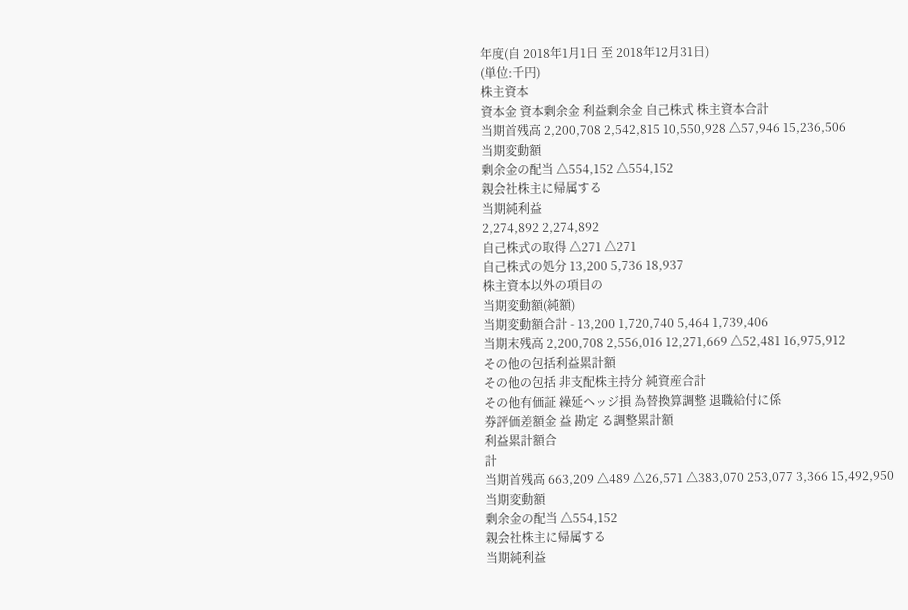年度(自 2018年1月1日 至 2018年12月31日)
(単位:千円)
株主資本
資本金 資本剰余金 利益剰余金 自己株式 株主資本合計
当期首残高 2,200,708 2,542,815 10,550,928 △57,946 15,236,506
当期変動額
剰余金の配当 △554,152 △554,152
親会社株主に帰属する
当期純利益
2,274,892 2,274,892
自己株式の取得 △271 △271
自己株式の処分 13,200 5,736 18,937
株主資本以外の項目の
当期変動額(純額)
当期変動額合計 - 13,200 1,720,740 5,464 1,739,406
当期末残高 2,200,708 2,556,016 12,271,669 △52,481 16,975,912
その他の包括利益累計額
その他の包括 非支配株主持分 純資産合計
その他有価証 繰延ヘッジ損 為替換算調整 退職給付に係
券評価差額金 益 勘定 る調整累計額
利益累計額合
計
当期首残高 663,209 △489 △26,571 △383,070 253,077 3,366 15,492,950
当期変動額
剰余金の配当 △554,152
親会社株主に帰属する
当期純利益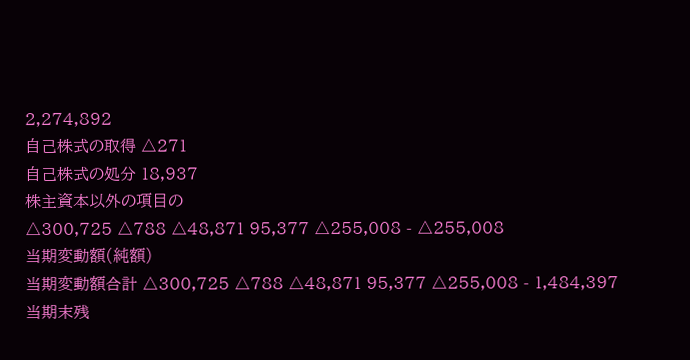2,274,892
自己株式の取得 △271
自己株式の処分 18,937
株主資本以外の項目の
△300,725 △788 △48,871 95,377 △255,008 - △255,008
当期変動額(純額)
当期変動額合計 △300,725 △788 △48,871 95,377 △255,008 - 1,484,397
当期末残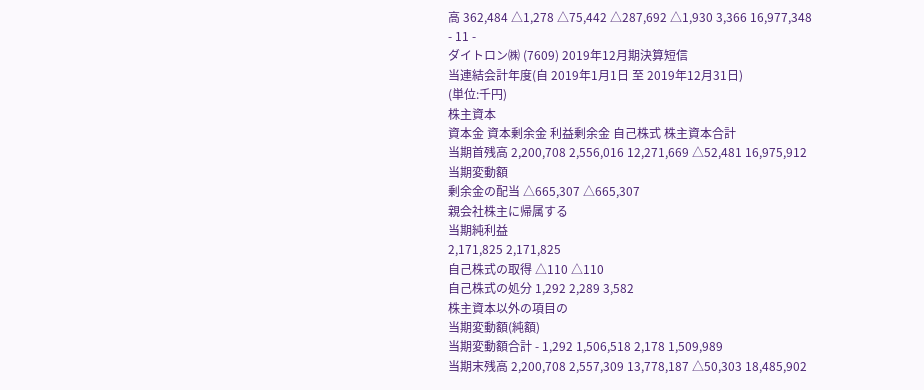高 362,484 △1,278 △75,442 △287,692 △1,930 3,366 16,977,348
- 11 -
ダイトロン㈱ (7609) 2019年12月期決算短信
当連結会計年度(自 2019年1月1日 至 2019年12月31日)
(単位:千円)
株主資本
資本金 資本剰余金 利益剰余金 自己株式 株主資本合計
当期首残高 2,200,708 2,556,016 12,271,669 △52,481 16,975,912
当期変動額
剰余金の配当 △665,307 △665,307
親会社株主に帰属する
当期純利益
2,171,825 2,171,825
自己株式の取得 △110 △110
自己株式の処分 1,292 2,289 3,582
株主資本以外の項目の
当期変動額(純額)
当期変動額合計 - 1,292 1,506,518 2,178 1,509,989
当期末残高 2,200,708 2,557,309 13,778,187 △50,303 18,485,902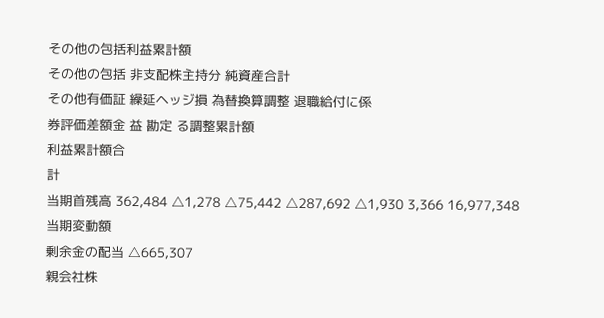その他の包括利益累計額
その他の包括 非支配株主持分 純資産合計
その他有価証 繰延ヘッジ損 為替換算調整 退職給付に係
券評価差額金 益 勘定 る調整累計額
利益累計額合
計
当期首残高 362,484 △1,278 △75,442 △287,692 △1,930 3,366 16,977,348
当期変動額
剰余金の配当 △665,307
親会社株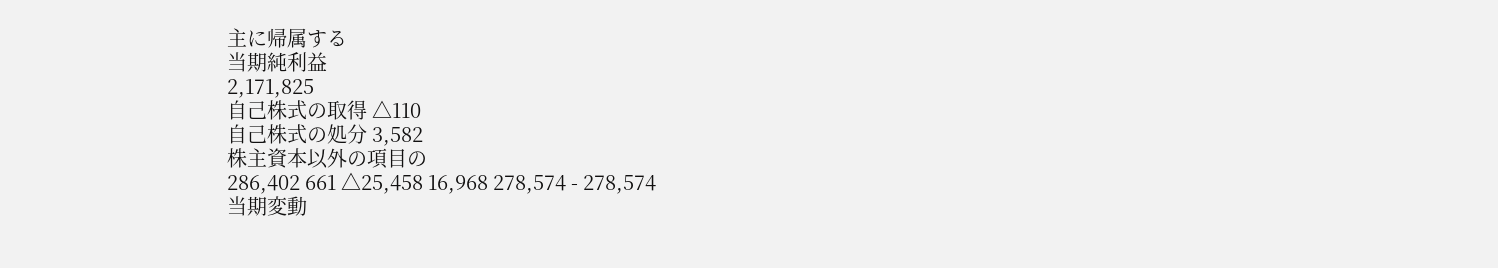主に帰属する
当期純利益
2,171,825
自己株式の取得 △110
自己株式の処分 3,582
株主資本以外の項目の
286,402 661 △25,458 16,968 278,574 - 278,574
当期変動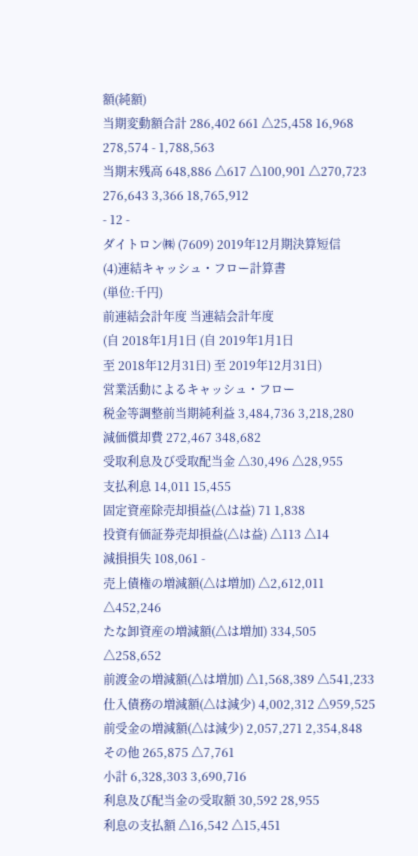額(純額)
当期変動額合計 286,402 661 △25,458 16,968 278,574 - 1,788,563
当期末残高 648,886 △617 △100,901 △270,723 276,643 3,366 18,765,912
- 12 -
ダイトロン㈱ (7609) 2019年12月期決算短信
(4)連結キャッシュ・フロー計算書
(単位:千円)
前連結会計年度 当連結会計年度
(自 2018年1月1日 (自 2019年1月1日
至 2018年12月31日) 至 2019年12月31日)
営業活動によるキャッシュ・フロー
税金等調整前当期純利益 3,484,736 3,218,280
減価償却費 272,467 348,682
受取利息及び受取配当金 △30,496 △28,955
支払利息 14,011 15,455
固定資産除売却損益(△は益) 71 1,838
投資有価証券売却損益(△は益) △113 △14
減損損失 108,061 -
売上債権の増減額(△は増加) △2,612,011 △452,246
たな卸資産の増減額(△は増加) 334,505 △258,652
前渡金の増減額(△は増加) △1,568,389 △541,233
仕入債務の増減額(△は減少) 4,002,312 △959,525
前受金の増減額(△は減少) 2,057,271 2,354,848
その他 265,875 △7,761
小計 6,328,303 3,690,716
利息及び配当金の受取額 30,592 28,955
利息の支払額 △16,542 △15,451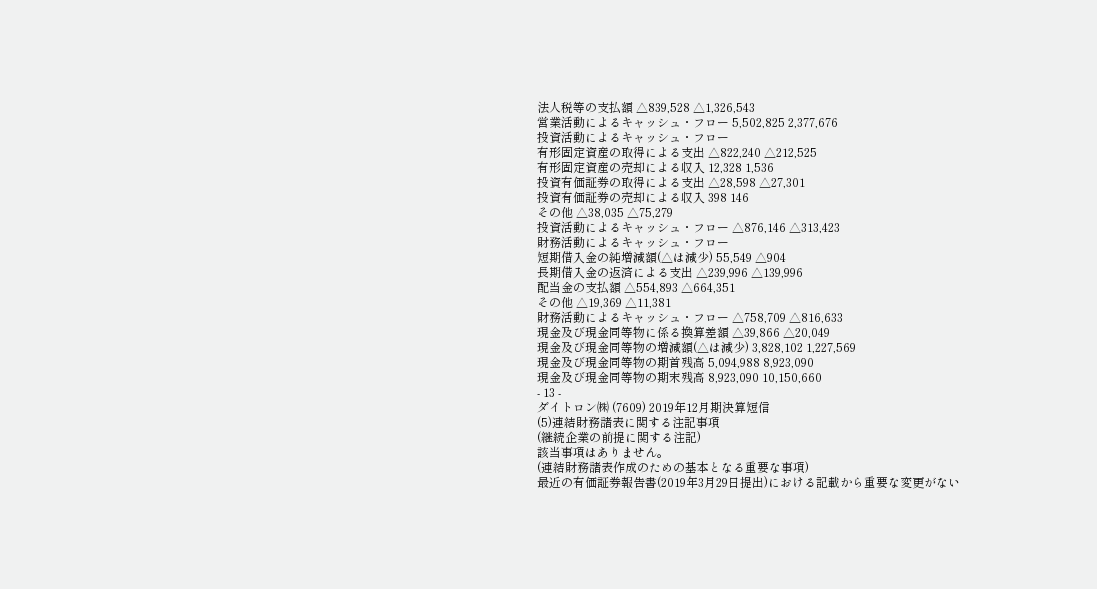法人税等の支払額 △839,528 △1,326,543
営業活動によるキャッシュ・フロー 5,502,825 2,377,676
投資活動によるキャッシュ・フロー
有形固定資産の取得による支出 △822,240 △212,525
有形固定資産の売却による収入 12,328 1,536
投資有価証券の取得による支出 △28,598 △27,301
投資有価証券の売却による収入 398 146
その他 △38,035 △75,279
投資活動によるキャッシュ・フロー △876,146 △313,423
財務活動によるキャッシュ・フロー
短期借入金の純増減額(△は減少) 55,549 △904
長期借入金の返済による支出 △239,996 △139,996
配当金の支払額 △554,893 △664,351
その他 △19,369 △11,381
財務活動によるキャッシュ・フロー △758,709 △816,633
現金及び現金同等物に係る換算差額 △39,866 △20,049
現金及び現金同等物の増減額(△は減少) 3,828,102 1,227,569
現金及び現金同等物の期首残高 5,094,988 8,923,090
現金及び現金同等物の期末残高 8,923,090 10,150,660
- 13 -
ダイトロン㈱ (7609) 2019年12月期決算短信
(5)連結財務諸表に関する注記事項
(継続企業の前提に関する注記)
該当事項はありません。
(連結財務諸表作成のための基本となる重要な事項)
最近の有価証券報告書(2019年3月29日提出)における記載から重要な変更がない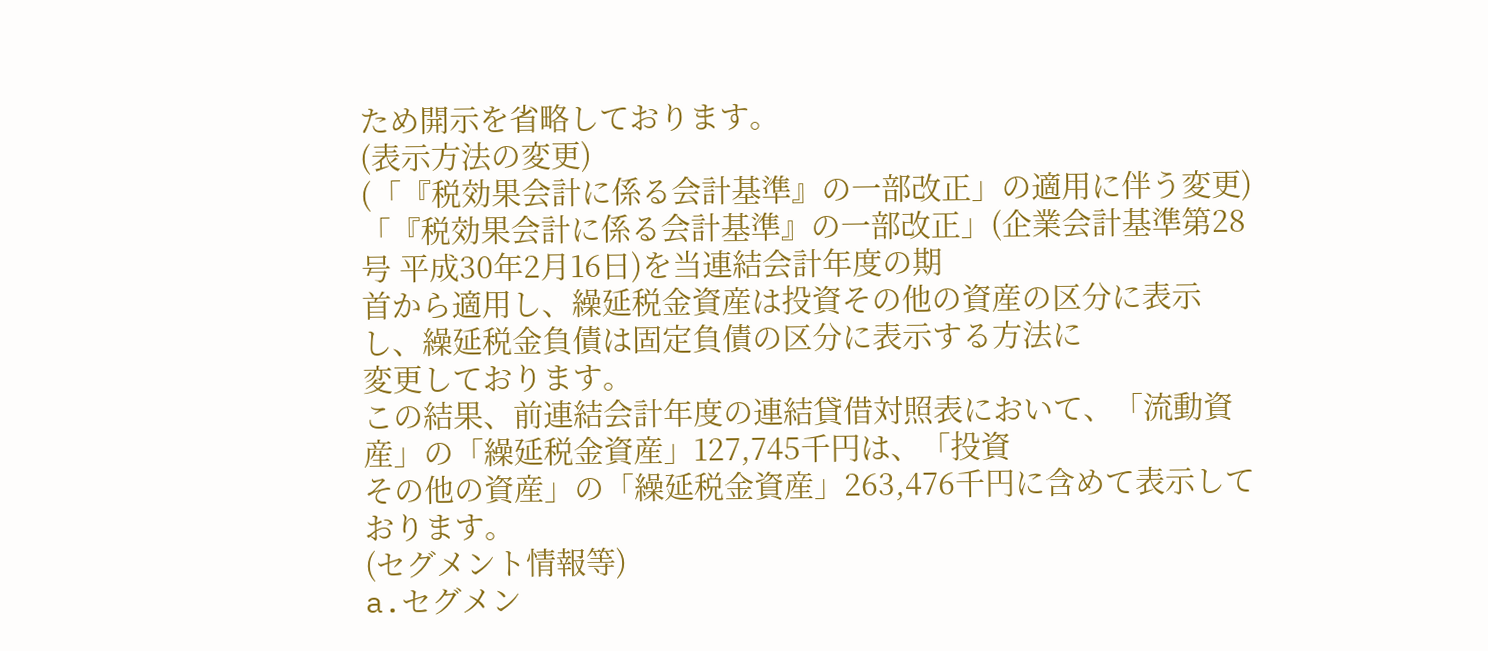ため開示を省略しております。
(表示方法の変更)
(「『税効果会計に係る会計基準』の一部改正」の適用に伴う変更)
「『税効果会計に係る会計基準』の一部改正」(企業会計基準第28号 平成30年2月16日)を当連結会計年度の期
首から適用し、繰延税金資産は投資その他の資産の区分に表示し、繰延税金負債は固定負債の区分に表示する方法に
変更しております。
この結果、前連結会計年度の連結貸借対照表において、「流動資産」の「繰延税金資産」127,745千円は、「投資
その他の資産」の「繰延税金資産」263,476千円に含めて表示しております。
(セグメント情報等)
a.セグメン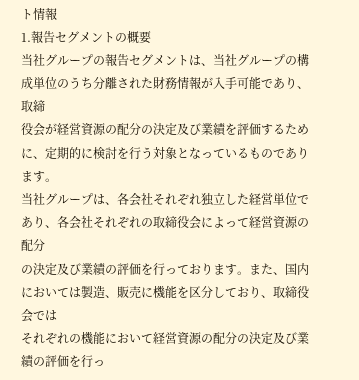ト情報
1.報告セグメントの概要
当社グループの報告セグメントは、当社グループの構成単位のうち分離された財務情報が入手可能であり、取締
役会が経営資源の配分の決定及び業績を評価するために、定期的に検討を行う対象となっているものであります。
当社グループは、各会社それぞれ独立した経営単位であり、各会社それぞれの取締役会によって経営資源の配分
の決定及び業績の評価を行っております。また、国内においては製造、販売に機能を区分しており、取締役会では
それぞれの機能において経営資源の配分の決定及び業績の評価を行っ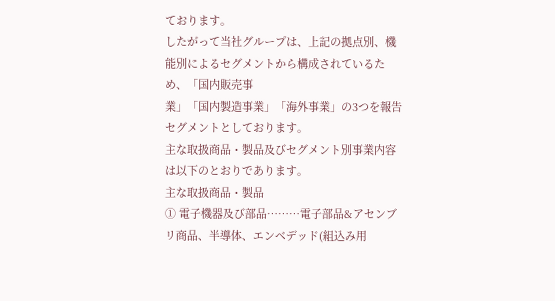ております。
したがって当社グループは、上記の拠点別、機能別によるセグメントから構成されているため、「国内販売事
業」「国内製造事業」「海外事業」の3つを報告セグメントとしております。
主な取扱商品・製品及びセグメント別事業内容は以下のとおりであります。
主な取扱商品・製品
① 電子機器及び部品………電子部品&アセンブリ商品、半導体、エンベデッド(組込み用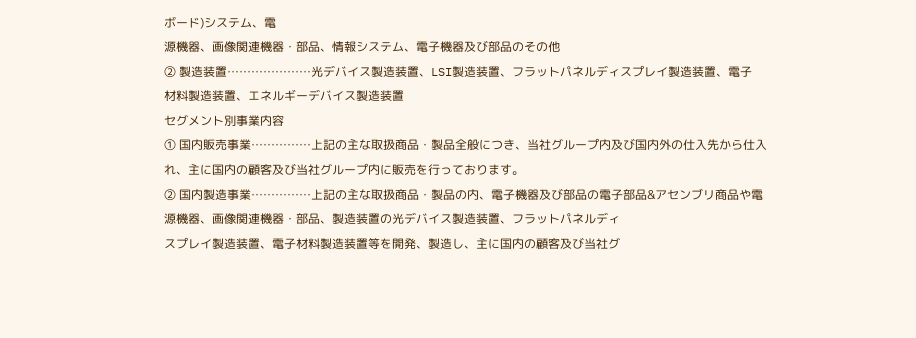ボード)システム、電
源機器、画像関連機器・部品、情報システム、電子機器及び部品のその他
② 製造装置…………………光デバイス製造装置、LSI製造装置、フラットパネルディスプレイ製造装置、電子
材料製造装置、エネルギーデバイス製造装置
セグメント別事業内容
① 国内販売事業……………上記の主な取扱商品・製品全般につき、当社グループ内及び国内外の仕入先から仕入
れ、主に国内の顧客及び当社グループ内に販売を行っております。
② 国内製造事業……………上記の主な取扱商品・製品の内、電子機器及び部品の電子部品&アセンブリ商品や電
源機器、画像関連機器・部品、製造装置の光デバイス製造装置、フラットパネルディ
スプレイ製造装置、電子材料製造装置等を開発、製造し、主に国内の顧客及び当社グ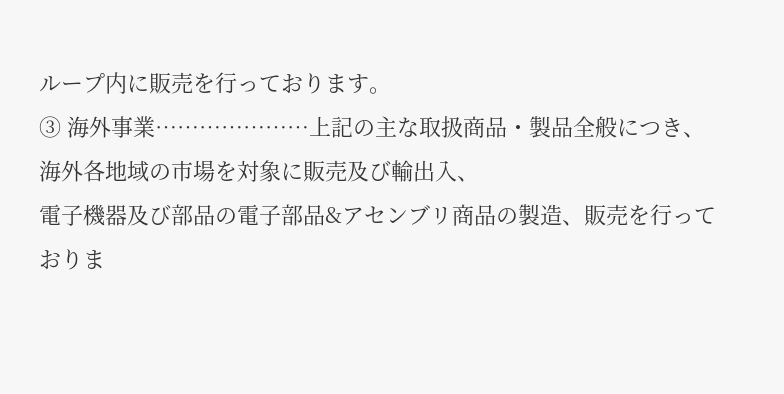ループ内に販売を行っております。
③ 海外事業…………………上記の主な取扱商品・製品全般につき、海外各地域の市場を対象に販売及び輸出入、
電子機器及び部品の電子部品&アセンブリ商品の製造、販売を行っておりま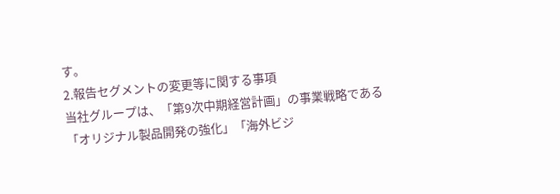す。
2.報告セグメントの変更等に関する事項
当社グループは、「第9次中期経営計画」の事業戦略である「オリジナル製品開発の強化」「海外ビジ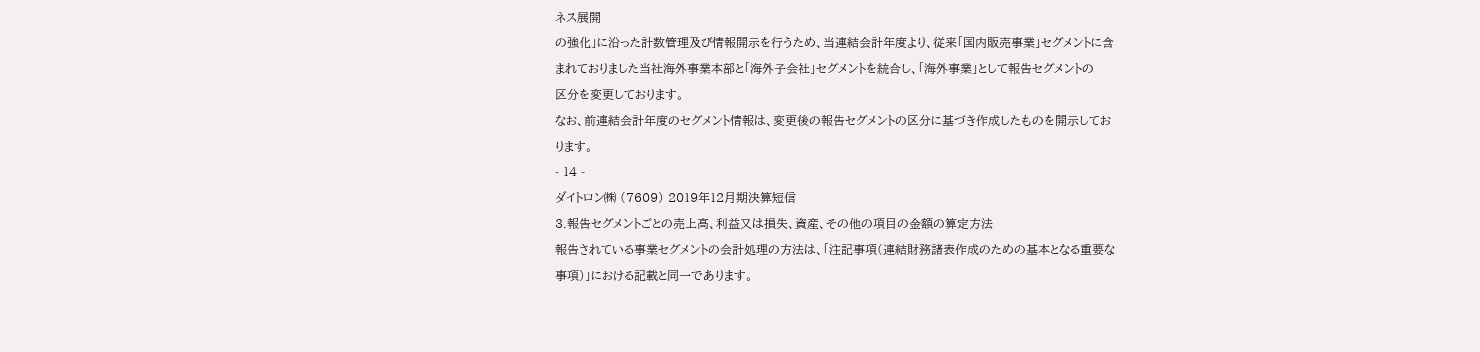ネス展開
の強化」に沿った計数管理及び情報開示を行うため、当連結会計年度より、従来「国内販売事業」セグメントに含
まれておりました当社海外事業本部と「海外子会社」セグメントを統合し、「海外事業」として報告セグメントの
区分を変更しております。
なお、前連結会計年度のセグメント情報は、変更後の報告セグメントの区分に基づき作成したものを開示してお
ります。
- 14 -
ダイトロン㈱ (7609) 2019年12月期決算短信
3.報告セグメントごとの売上高、利益又は損失、資産、その他の項目の金額の算定方法
報告されている事業セグメントの会計処理の方法は、「注記事項(連結財務諸表作成のための基本となる重要な
事項)」における記載と同一であります。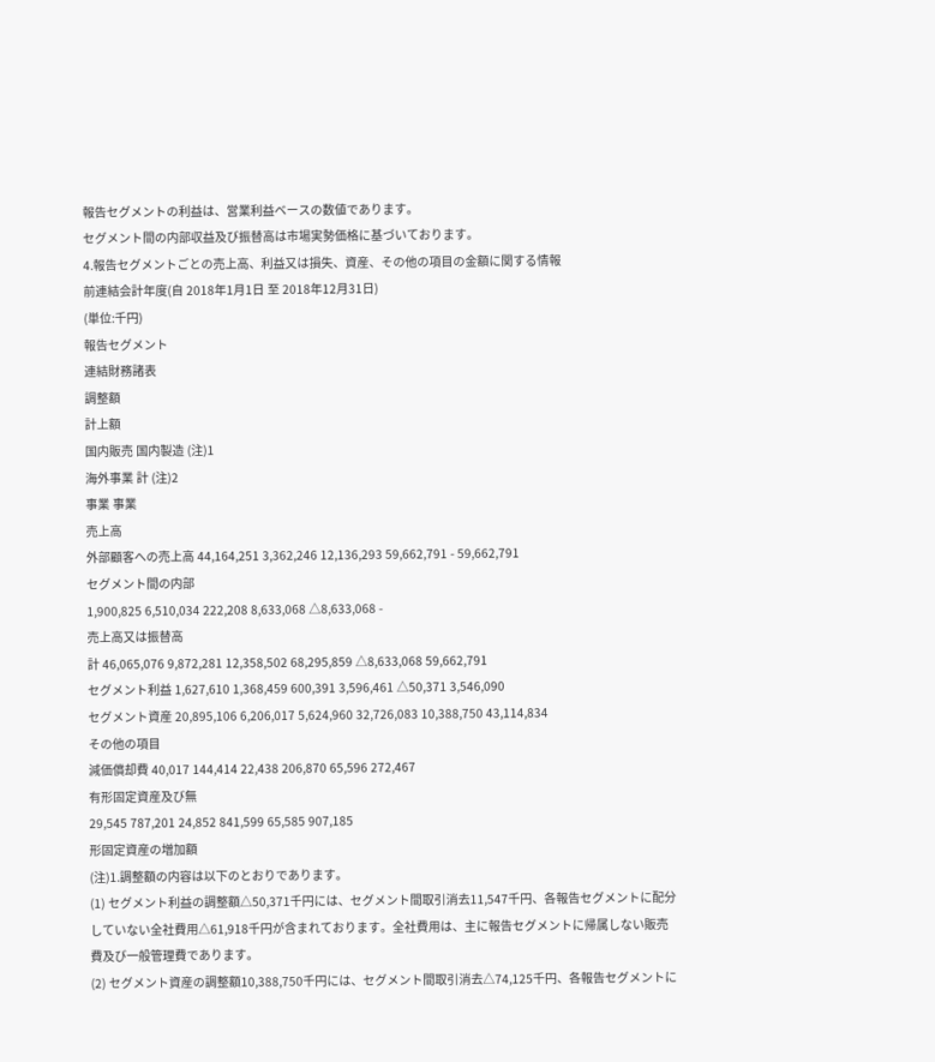報告セグメントの利益は、営業利益ベースの数値であります。
セグメント間の内部収益及び振替高は市場実勢価格に基づいております。
4.報告セグメントごとの売上高、利益又は損失、資産、その他の項目の金額に関する情報
前連結会計年度(自 2018年1月1日 至 2018年12月31日)
(単位:千円)
報告セグメント
連結財務諸表
調整額
計上額
国内販売 国内製造 (注)1
海外事業 計 (注)2
事業 事業
売上高
外部顧客への売上高 44,164,251 3,362,246 12,136,293 59,662,791 - 59,662,791
セグメント間の内部
1,900,825 6,510,034 222,208 8,633,068 △8,633,068 -
売上高又は振替高
計 46,065,076 9,872,281 12,358,502 68,295,859 △8,633,068 59,662,791
セグメント利益 1,627,610 1,368,459 600,391 3,596,461 △50,371 3,546,090
セグメント資産 20,895,106 6,206,017 5,624,960 32,726,083 10,388,750 43,114,834
その他の項目
減価償却費 40,017 144,414 22,438 206,870 65,596 272,467
有形固定資産及び無
29,545 787,201 24,852 841,599 65,585 907,185
形固定資産の増加額
(注)1.調整額の内容は以下のとおりであります。
(1) セグメント利益の調整額△50,371千円には、セグメント間取引消去11,547千円、各報告セグメントに配分
していない全社費用△61,918千円が含まれております。全社費用は、主に報告セグメントに帰属しない販売
費及び一般管理費であります。
(2) セグメント資産の調整額10,388,750千円には、セグメント間取引消去△74,125千円、各報告セグメントに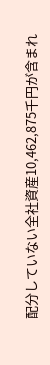配分していない全社資産10,462,875千円が含まれ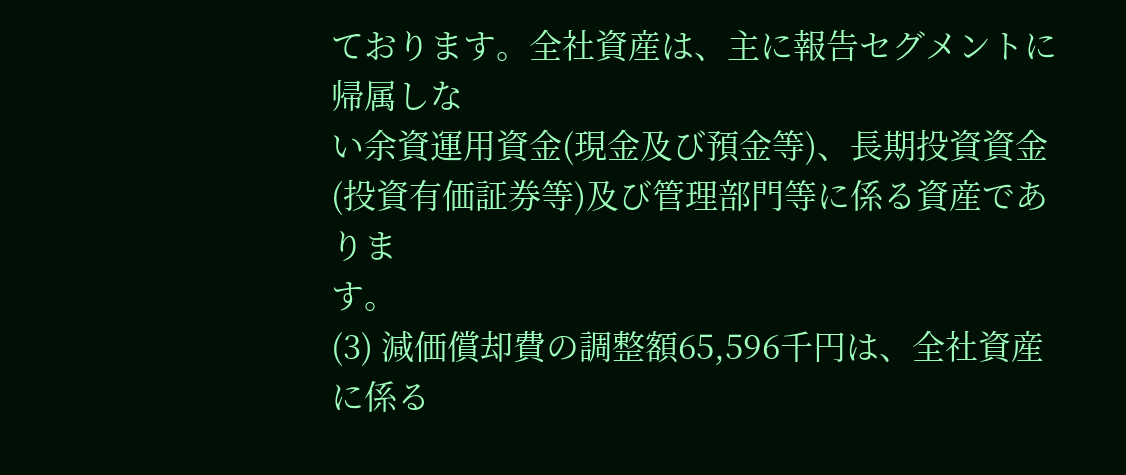ております。全社資産は、主に報告セグメントに帰属しな
い余資運用資金(現金及び預金等)、長期投資資金(投資有価証券等)及び管理部門等に係る資産でありま
す。
(3) 減価償却費の調整額65,596千円は、全社資産に係る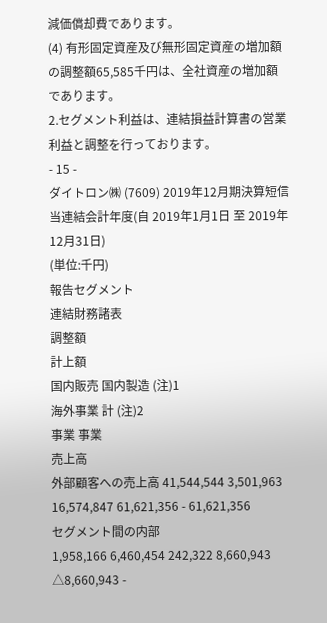減価償却費であります。
(4) 有形固定資産及び無形固定資産の増加額の調整額65,585千円は、全社資産の増加額であります。
2.セグメント利益は、連結損益計算書の営業利益と調整を行っております。
- 15 -
ダイトロン㈱ (7609) 2019年12月期決算短信
当連結会計年度(自 2019年1月1日 至 2019年12月31日)
(単位:千円)
報告セグメント
連結財務諸表
調整額
計上額
国内販売 国内製造 (注)1
海外事業 計 (注)2
事業 事業
売上高
外部顧客への売上高 41,544,544 3,501,963 16,574,847 61,621,356 - 61,621,356
セグメント間の内部
1,958,166 6,460,454 242,322 8,660,943 △8,660,943 -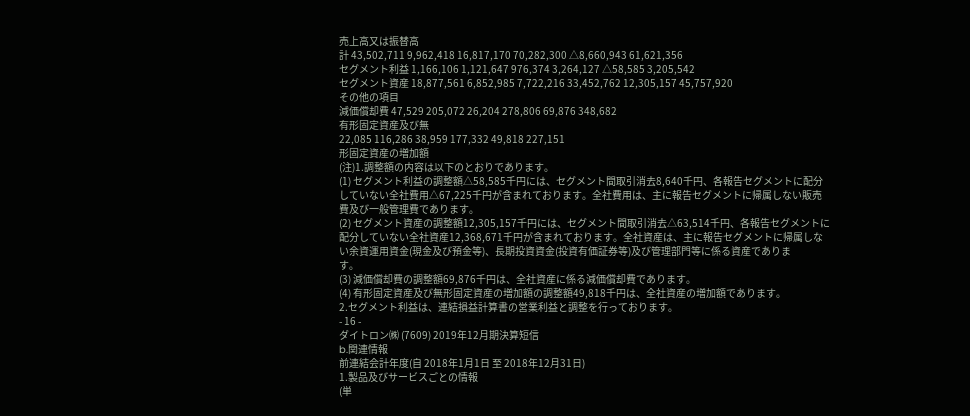売上高又は振替高
計 43,502,711 9,962,418 16,817,170 70,282,300 △8,660,943 61,621,356
セグメント利益 1,166,106 1,121,647 976,374 3,264,127 △58,585 3,205,542
セグメント資産 18,877,561 6,852,985 7,722,216 33,452,762 12,305,157 45,757,920
その他の項目
減価償却費 47,529 205,072 26,204 278,806 69,876 348,682
有形固定資産及び無
22,085 116,286 38,959 177,332 49,818 227,151
形固定資産の増加額
(注)1.調整額の内容は以下のとおりであります。
(1) セグメント利益の調整額△58,585千円には、セグメント間取引消去8,640千円、各報告セグメントに配分
していない全社費用△67,225千円が含まれております。全社費用は、主に報告セグメントに帰属しない販売
費及び一般管理費であります。
(2) セグメント資産の調整額12,305,157千円には、セグメント間取引消去△63,514千円、各報告セグメントに
配分していない全社資産12,368,671千円が含まれております。全社資産は、主に報告セグメントに帰属しな
い余資運用資金(現金及び預金等)、長期投資資金(投資有価証券等)及び管理部門等に係る資産でありま
す。
(3) 減価償却費の調整額69,876千円は、全社資産に係る減価償却費であります。
(4) 有形固定資産及び無形固定資産の増加額の調整額49,818千円は、全社資産の増加額であります。
2.セグメント利益は、連結損益計算書の営業利益と調整を行っております。
- 16 -
ダイトロン㈱ (7609) 2019年12月期決算短信
b.関連情報
前連結会計年度(自 2018年1月1日 至 2018年12月31日)
1.製品及びサービスごとの情報
(単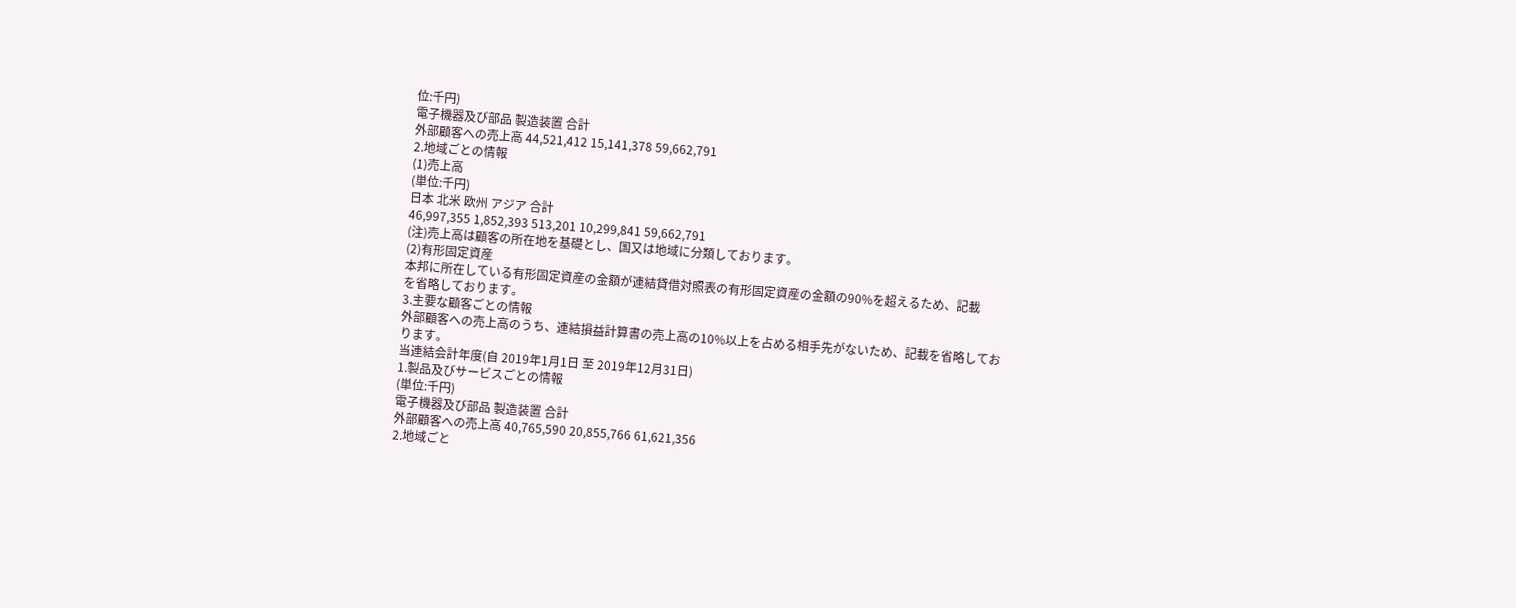位:千円)
電子機器及び部品 製造装置 合計
外部顧客への売上高 44,521,412 15,141,378 59,662,791
2.地域ごとの情報
(1)売上高
(単位:千円)
日本 北米 欧州 アジア 合計
46,997,355 1,852,393 513,201 10,299,841 59,662,791
(注)売上高は顧客の所在地を基礎とし、国又は地域に分類しております。
(2)有形固定資産
本邦に所在している有形固定資産の金額が連結貸借対照表の有形固定資産の金額の90%を超えるため、記載
を省略しております。
3.主要な顧客ごとの情報
外部顧客への売上高のうち、連結損益計算書の売上高の10%以上を占める相手先がないため、記載を省略してお
ります。
当連結会計年度(自 2019年1月1日 至 2019年12月31日)
1.製品及びサービスごとの情報
(単位:千円)
電子機器及び部品 製造装置 合計
外部顧客への売上高 40,765,590 20,855,766 61,621,356
2.地域ごと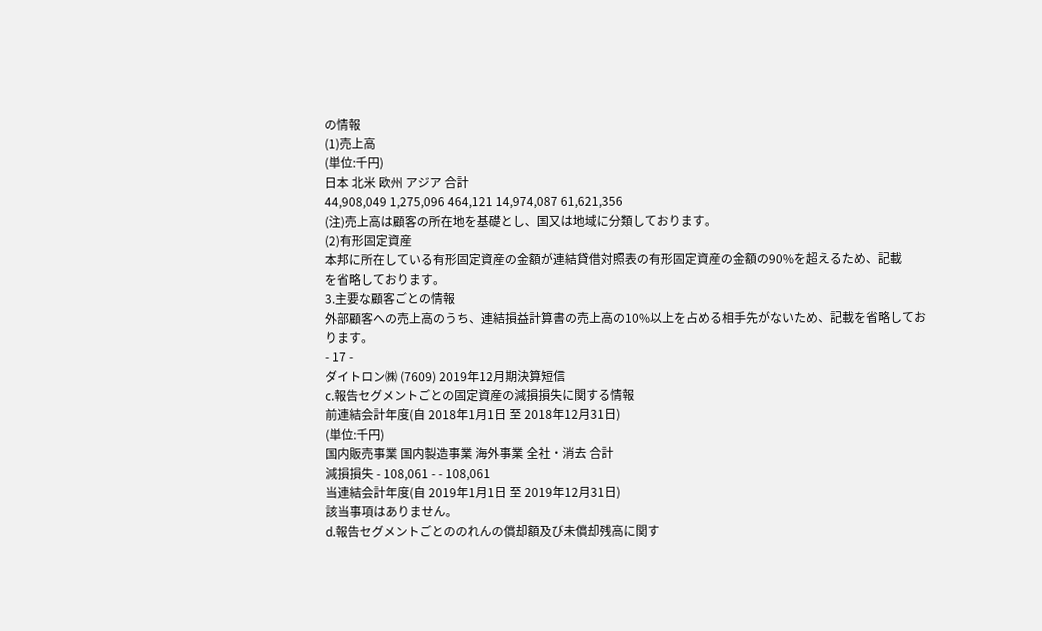の情報
(1)売上高
(単位:千円)
日本 北米 欧州 アジア 合計
44,908,049 1,275,096 464,121 14,974,087 61,621,356
(注)売上高は顧客の所在地を基礎とし、国又は地域に分類しております。
(2)有形固定資産
本邦に所在している有形固定資産の金額が連結貸借対照表の有形固定資産の金額の90%を超えるため、記載
を省略しております。
3.主要な顧客ごとの情報
外部顧客への売上高のうち、連結損益計算書の売上高の10%以上を占める相手先がないため、記載を省略してお
ります。
- 17 -
ダイトロン㈱ (7609) 2019年12月期決算短信
c.報告セグメントごとの固定資産の減損損失に関する情報
前連結会計年度(自 2018年1月1日 至 2018年12月31日)
(単位:千円)
国内販売事業 国内製造事業 海外事業 全社・消去 合計
減損損失 - 108,061 - - 108,061
当連結会計年度(自 2019年1月1日 至 2019年12月31日)
該当事項はありません。
d.報告セグメントごとののれんの償却額及び未償却残高に関す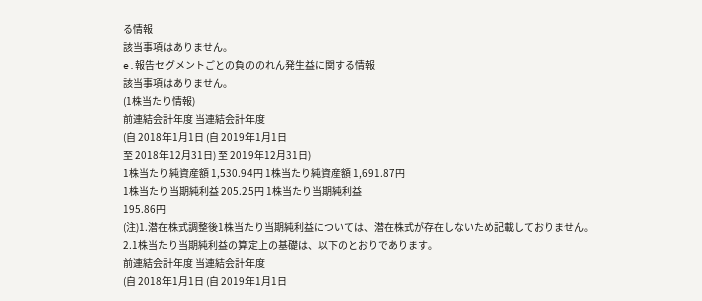る情報
該当事項はありません。
e.報告セグメントごとの負ののれん発生益に関する情報
該当事項はありません。
(1株当たり情報)
前連結会計年度 当連結会計年度
(自 2018年1月1日 (自 2019年1月1日
至 2018年12月31日) 至 2019年12月31日)
1株当たり純資産額 1,530.94円 1株当たり純資産額 1,691.87円
1株当たり当期純利益 205.25円 1株当たり当期純利益
195.86円
(注)1.潜在株式調整後1株当たり当期純利益については、潜在株式が存在しないため記載しておりません。
2.1株当たり当期純利益の算定上の基礎は、以下のとおりであります。
前連結会計年度 当連結会計年度
(自 2018年1月1日 (自 2019年1月1日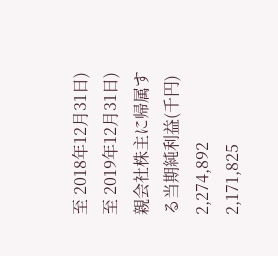至 2018年12月31日) 至 2019年12月31日)
親会社株主に帰属する当期純利益(千円) 2,274,892 2,171,825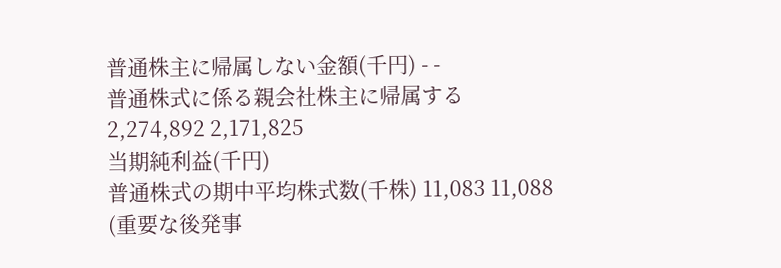普通株主に帰属しない金額(千円) - -
普通株式に係る親会社株主に帰属する
2,274,892 2,171,825
当期純利益(千円)
普通株式の期中平均株式数(千株) 11,083 11,088
(重要な後発事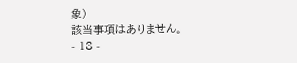象)
該当事項はありません。
- 18 -